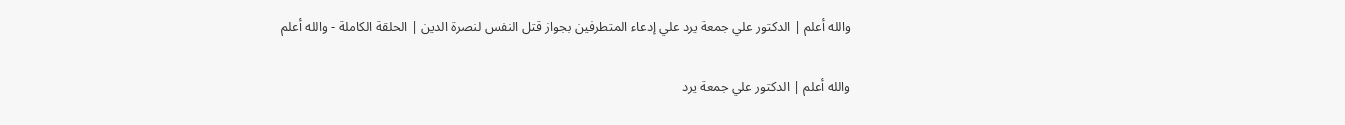والله أعلم | الدكتور علي جمعة يرد علي إدعاء المتطرفين بجواز قتل النفس لنصرة الدين | الحلقة الكاملة - والله أعلم

والله أعلم | الدكتور علي جمعة يرد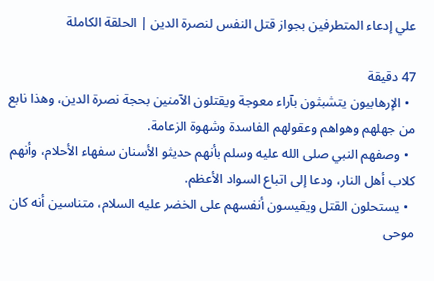علي إدعاء المتطرفين بجواز قتل النفس لنصرة الدين | الحلقة الكاملة

47 دقيقة
  • الإرهابيون يتشبثون بآراء معوجة ويقتلون الآمنين بحجة نصرة الدين، وهذا نابع من جهلهم وهواهم وعقولهم الفاسدة وشهوة الزعامة.
  • وصفهم النبي صلى الله عليه وسلم بأنهم حديثو الأسنان سفهاء الأحلام، وأنهم كلاب أهل النار، ودعا إلى اتباع السواد الأعظم.
  • يستحلون القتل ويقيسون أنفسهم على الخضر عليه السلام، متناسين أنه كان موحى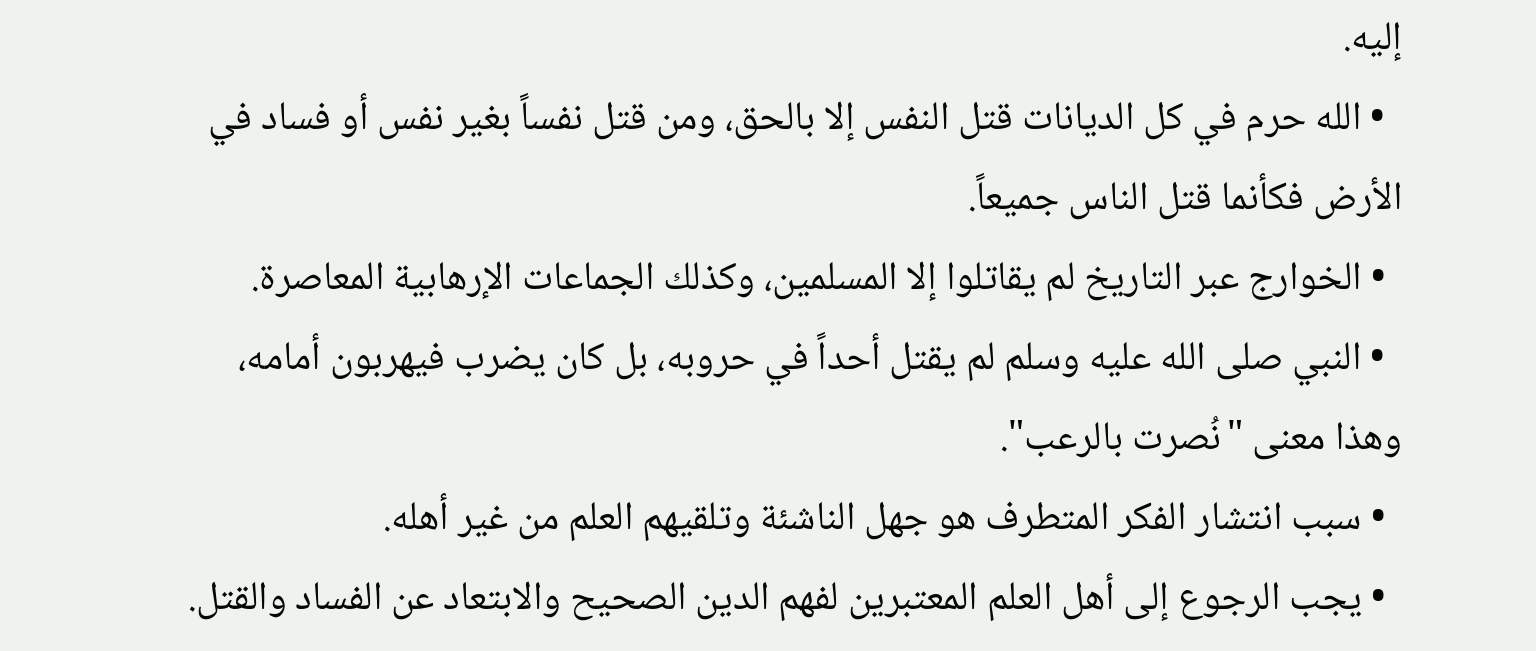إليه.
  • الله حرم في كل الديانات قتل النفس إلا بالحق، ومن قتل نفساً بغير نفس أو فساد في الأرض فكأنما قتل الناس جميعاً.
  • الخوارج عبر التاريخ لم يقاتلوا إلا المسلمين، وكذلك الجماعات الإرهابية المعاصرة.
  • النبي صلى الله عليه وسلم لم يقتل أحداً في حروبه، بل كان يضرب فيهربون أمامه، وهذا معنى "نُصرت بالرعب".
  • سبب انتشار الفكر المتطرف هو جهل الناشئة وتلقيهم العلم من غير أهله.
  • يجب الرجوع إلى أهل العلم المعتبرين لفهم الدين الصحيح والابتعاد عن الفساد والقتل.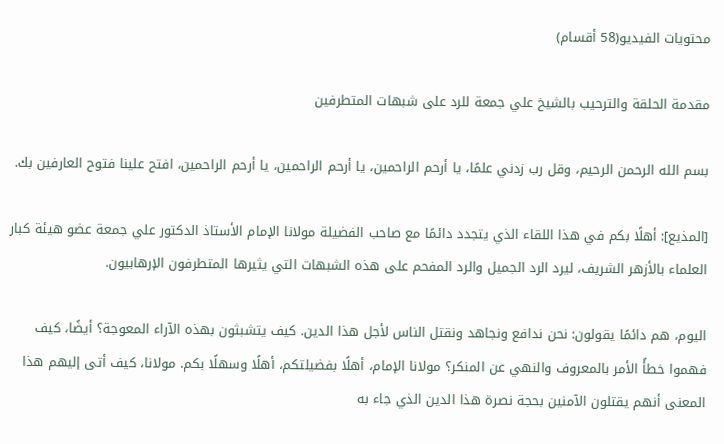محتويات الفيديو(58 أقسام)

مقدمة الحلقة والترحيب بالشيخ علي جمعة للرد على شبهات المتطرفين

بسم الله الرحمن الرحيم، وقل رب زدني علمًا، يا أرحم الراحمين، يا أرحم الراحمين، يا أرحم الراحمين، افتح علينا فتوح العارفين بك.

[المذيع]: أهلًا بكم في هذا اللقاء الذي يتجدد دائمًا مع صاحب الفضيلة مولانا الإمام الأستاذ الدكتور علي جمعة عضو هيئة كبار العلماء بالأزهر الشريف، ليرد الرد الجميل والرد المفحم على هذه الشبهات التي يثيرها المتطرفون الإرهابيون.

اليوم، هم دائمًا يقولون: نحن ندافع ونجاهد ونقتل الناس لأجل هذا الدين. كيف يتشبثون بهذه الآراء المعوجة؟ أيضًا، كيف فهموا خطأً الأمر بالمعروف والنهي عن المنكر؟ مولانا الإمام، أهلًا بفضيلتكم، أهلًا وسهلًا بكم. مولانا، كيف أتى إليهم هذا المعنى أنهم يقتلون الآمنين بحجة نصرة هذا الدين الذي جاء به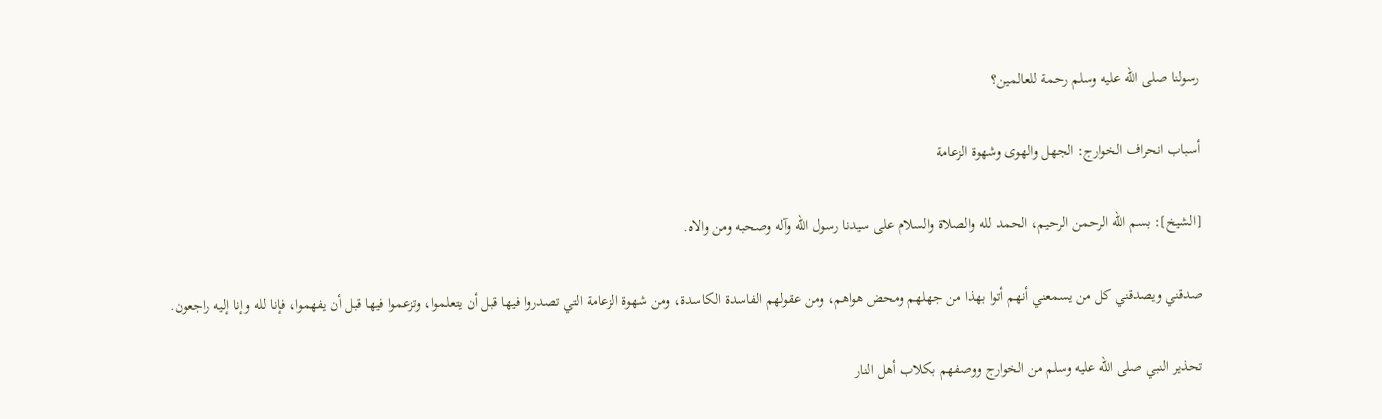رسولنا صلى الله عليه وسلم رحمة للعالمين؟

أسباب انحراف الخوارج: الجهل والهوى وشهوة الزعامة

[الشيخ]: بسم الله الرحمن الرحيم، الحمد لله والصلاة والسلام على سيدنا رسول الله وآله وصحبه ومن والاه.

صدقني ويصدقني كل من يسمعني أنهم أتوا بهذا من جهلهم ومحض هواهم، ومن عقولهم الفاسدة الكاسدة، ومن شهوة الزعامة التي تصدروا فيها قبل أن يتعلموا، وتزعموا فيها قبل أن يفهموا، فإنا لله وإنا إليه راجعون.

تحذير النبي صلى الله عليه وسلم من الخوارج ووصفهم بكلاب أهل النار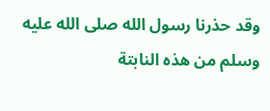وقد حذرنا رسول الله صلى الله عليه وسلم من هذه النابتة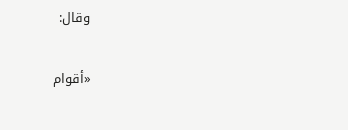وقال:

«أقوام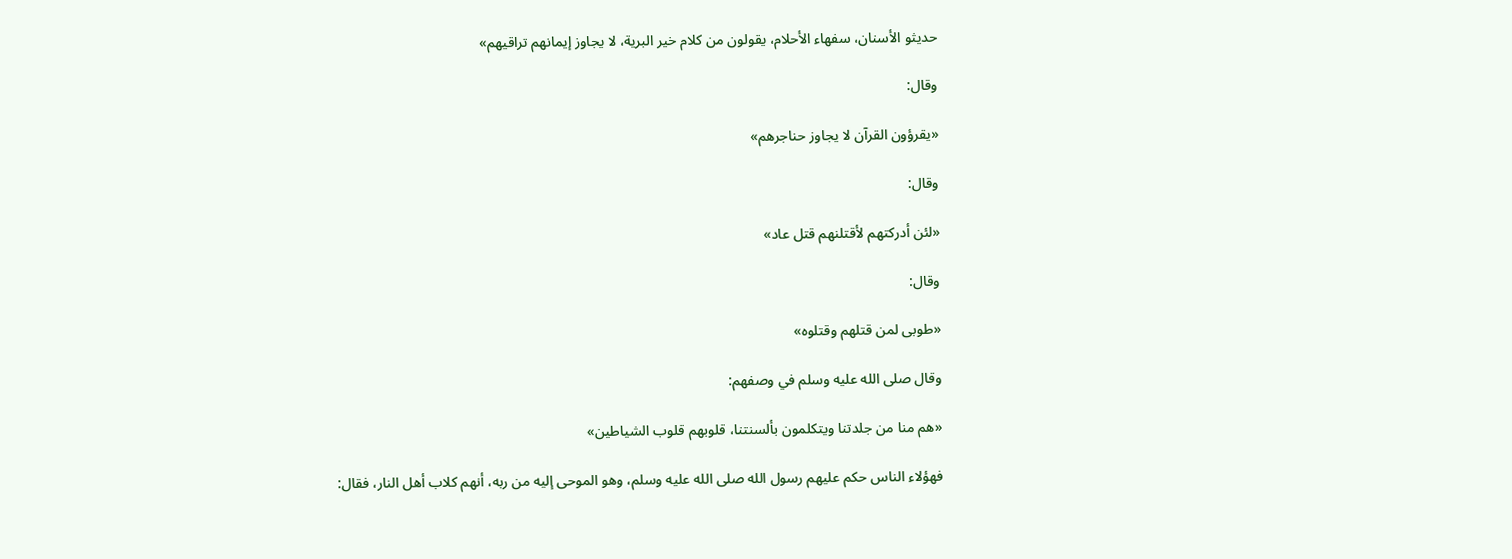حديثو الأسنان، سفهاء الأحلام، يقولون من كلام خير البرية، لا يجاوز إيمانهم تراقيهم»

وقال:

«يقرؤون القرآن لا يجاوز حناجرهم»

وقال:

«لئن أدركتهم لأقتلنهم قتل عاد»

وقال:

«طوبى لمن قتلهم وقتلوه»

وقال صلى الله عليه وسلم في وصفهم:

«هم منا من جلدتنا ويتكلمون بألسنتنا، قلوبهم قلوب الشياطين»

فهؤلاء الناس حكم عليهم رسول الله صلى الله عليه وسلم، وهو الموحى إليه من ربه، أنهم كلاب أهل النار، فقال: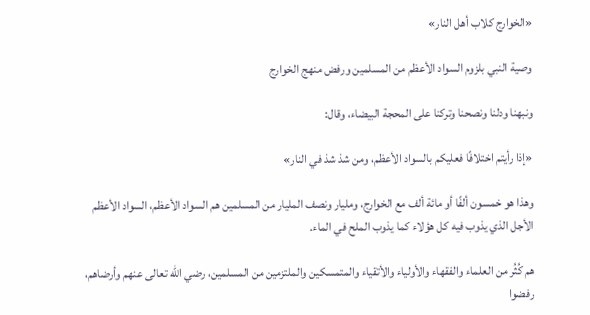«الخوارج كلاب أهل النار»

وصية النبي بلزوم السواد الأعظم من المسلمين ورفض منهج الخوارج

ونبهنا ودلنا ونصحنا وتركنا على المحجة البيضاء، وقال:

«إذا رأيتم اختلافًا فعليكم بالسواد الأعظم، ومن شذ شذ في النار»

وهذا هو خمسون ألفًا أو مائة ألف مع الخوارج، ومليار ونصف المليار من المسلمين هم السواد الأعظم، السواد الأعظم الأجل الذي يذوب فيه كل هؤلاء كما يذوب الملح في الماء.

هم كُثُر من العلماء والفقهاء والأولياء والأتقياء والمتمسكين والملتزمين من المسلمين، رضي الله تعالى عنهم وأرضاهم، رفضوا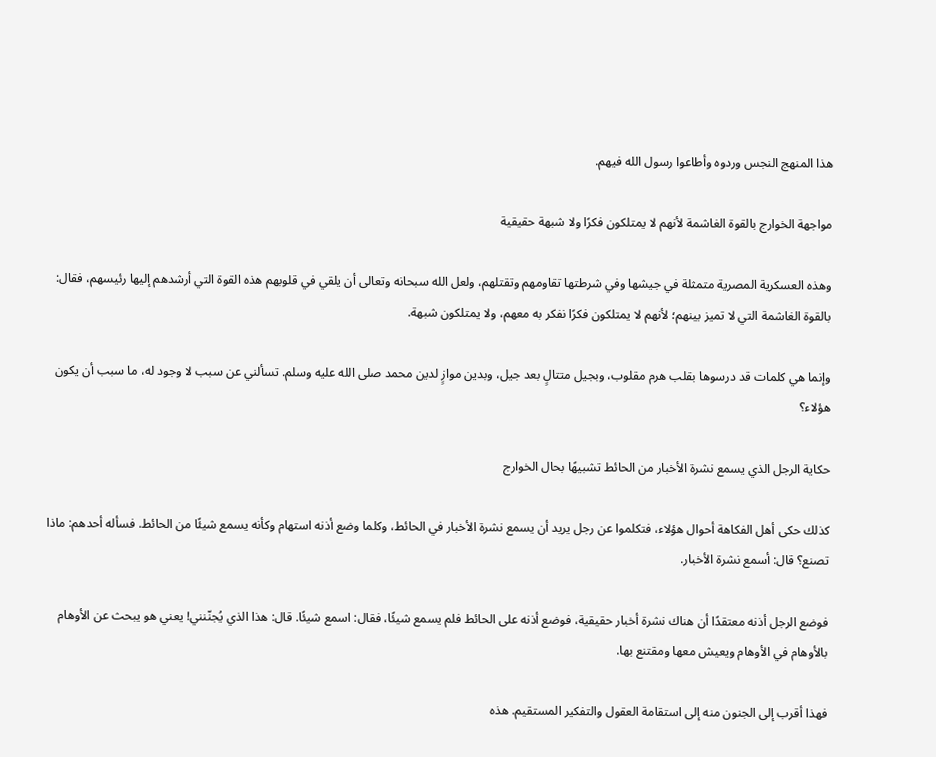هذا المنهج النجس وردوه وأطاعوا رسول الله فيهم.

مواجهة الخوارج بالقوة الغاشمة لأنهم لا يمتلكون فكرًا ولا شبهة حقيقية

وهذه العسكرية المصرية متمثلة في جيشها وفي شرطتها تقاومهم وتقتلهم، ولعل الله سبحانه وتعالى أن يلقي في قلوبهم هذه القوة التي أرشدهم إليها رئيسهم، فقال: بالقوة الغاشمة التي لا تميز بينهم؛ لأنهم لا يمتلكون فكرًا نفكر به معهم، ولا يمتلكون شبهة.

وإنما هي كلمات قد درسوها بقلب هرم مقلوب، وبجيل متتالٍ بعد جيل، وبدين موازٍ لدين محمد صلى الله عليه وسلم. تسألني عن سبب لا وجود له، ما سبب أن يكون هؤلاء؟

حكاية الرجل الذي يسمع نشرة الأخبار من الحائط تشبيهًا بحال الخوارج

كذلك حكى أهل الفكاهة أحوال هؤلاء، فتكلموا عن رجل يريد أن يسمع نشرة الأخبار في الحائط، وكلما وضع أذنه استهام وكأنه يسمع شيئًا من الحائط. فسأله أحدهم: ماذا تصنع؟ قال: أسمع نشرة الأخبار.

فوضع الرجل أذنه معتقدًا أن هناك نشرة أخبار حقيقية، فوضع أذنه على الحائط فلم يسمع شيئًا، فقال: اسمع شيئًا. قال: هذا الذي يُجنّنني! يعني هو يبحث عن الأوهام بالأوهام في الأوهام ويعيش معها ومقتنع بها.

فهذا أقرب إلى الجنون منه إلى استقامة العقول والتفكير المستقيم. هذه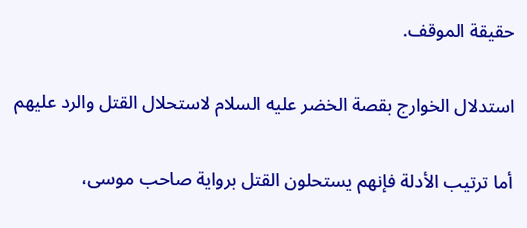حقيقة الموقف.

استدلال الخوارج بقصة الخضر عليه السلام لاستحلال القتل والرد عليهم

أما ترتيب الأدلة فإنهم يستحلون القتل برواية صاحب موسى،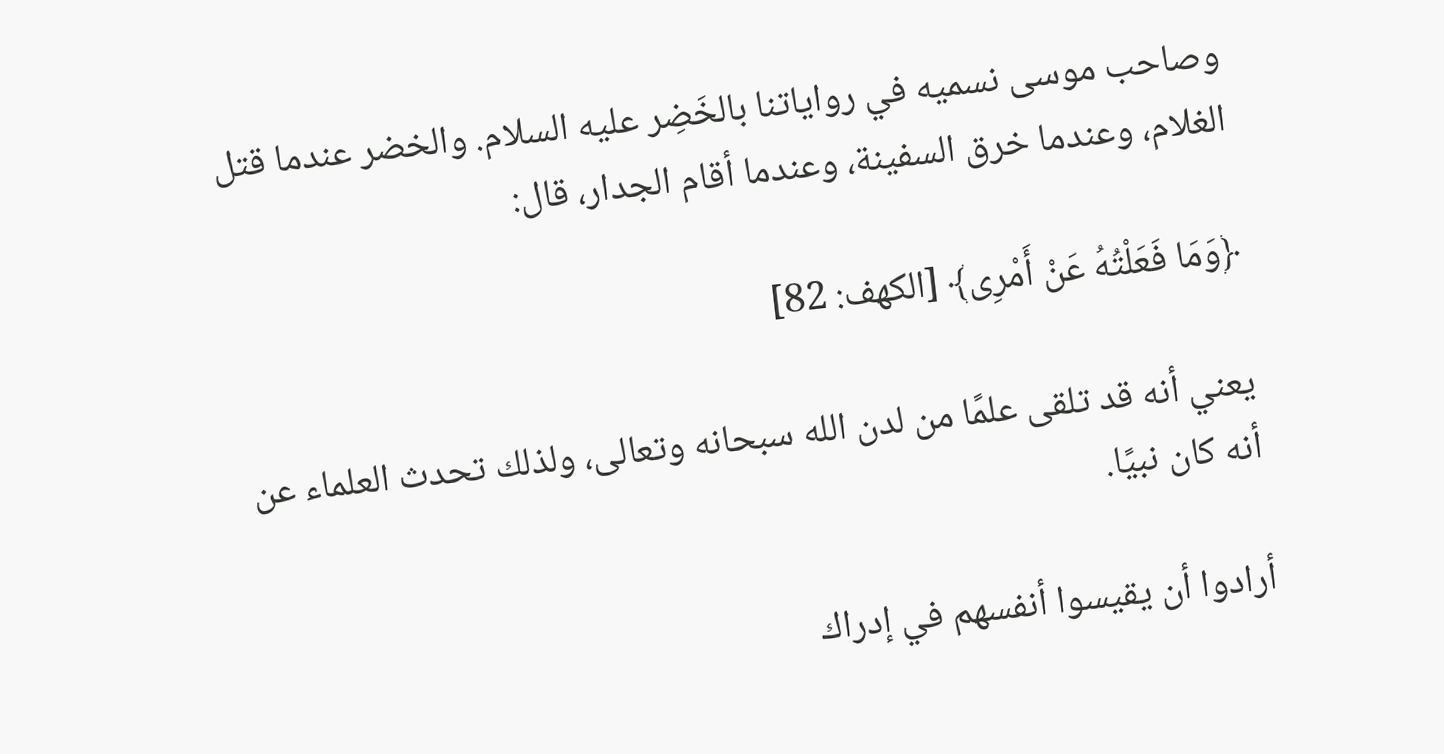وصاحب موسى نسميه في رواياتنا بالخَضِر عليه السلام. والخضر عندما قتل الغلام، وعندما خرق السفينة، وعندما أقام الجدار، قال:

﴿وَمَا فَعَلْتُهُ عَنْ أَمْرِى﴾ [الكهف: 82]

يعني أنه قد تلقى علمًا من لدن الله سبحانه وتعالى، ولذلك تحدث العلماء عن أنه كان نبيًا.

أرادوا أن يقيسوا أنفسهم في إدراك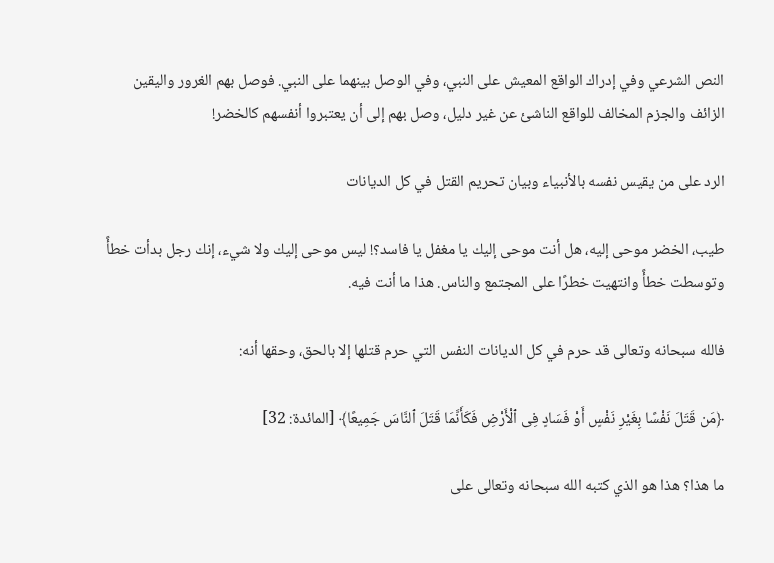النص الشرعي وفي إدراك الواقع المعيش على النبي، وفي الوصل بينهما على النبي. فوصل بهم الغرور واليقين الزائف والجزم المخالف للواقع الناشئ عن غير دليل، وصل بهم إلى أن يعتبروا أنفسهم كالخضر!

الرد على من يقيس نفسه بالأنبياء وبيان تحريم القتل في كل الديانات

طيب، الخضر موحى إليه، هل أنت موحى إليك يا مغفل يا فاسد؟! ليس موحى إليك ولا شيء، إنك رجل بدأت خطأً وتوسطت خطأً وانتهيت خطرًا على المجتمع والناس. هذا ما أنت فيه.

فالله سبحانه وتعالى قد حرم في كل الديانات النفس التي حرم قتلها إلا بالحق، وحقها أنه:

﴿مَن قَتَلَ نَفْسًا بِغَيْرِ نَفْسٍ أَوْ فَسَادٍ فِى ٱلْأَرْضِ فَكَأَنَّمَا قَتَلَ ٱلنَّاسَ جَمِيعًا﴾ [المائدة: 32]

ما هذا؟ هذا هو الذي كتبه الله سبحانه وتعالى على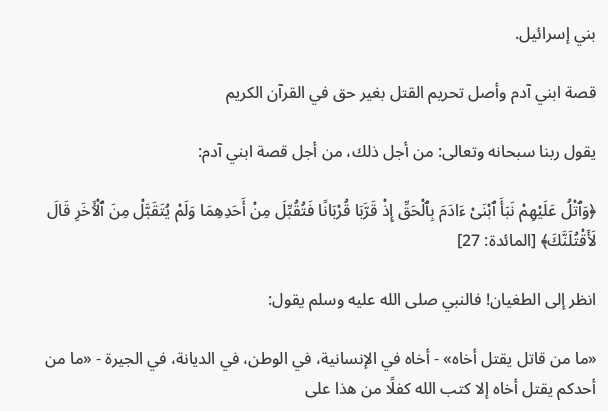بني إسرائيل.

قصة ابني آدم وأصل تحريم القتل بغير حق في القرآن الكريم

يقول ربنا سبحانه وتعالى: من أجل ذلك، من أجل قصة ابني آدم:

﴿وَٱتْلُ عَلَيْهِمْ نَبَأَ ٱبْنَىْ ءَادَمَ بِٱلْحَقِّ إِذْ قَرَّبَا قُرْبَانًا فَتُقُبِّلَ مِنْ أَحَدِهِمَا وَلَمْ يُتَقَبَّلْ مِنَ ٱلْـَٔاخَرِ قَالَ لَأَقْتُلَنَّكَ﴾ [المائدة: 27]

انظر إلى الطغيان! فالنبي صلى الله عليه وسلم يقول:

«ما من قاتل يقتل أخاه» - أخاه في الإنسانية، في الوطن، في الديانة، في الجيرة - «ما من أحدكم يقتل أخاه إلا كتب الله كفلًا من هذا على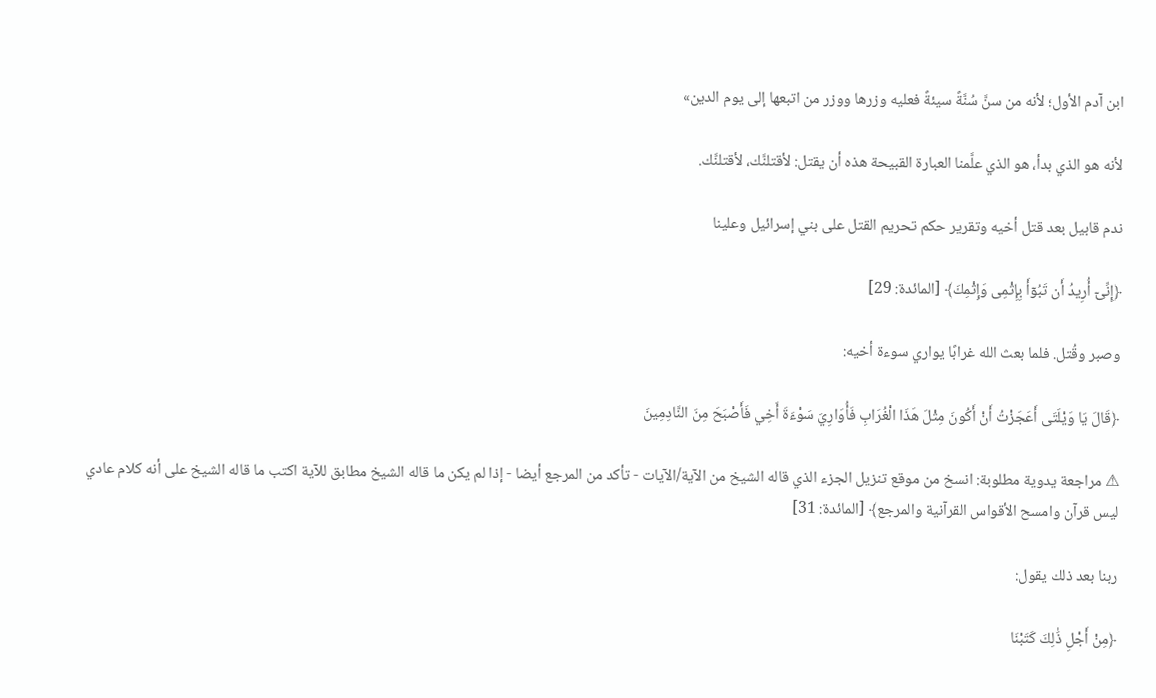ابن آدم الأول؛ لأنه من سنَّ سُنَّةً سيئةً فعليه وزرها ووزر من اتبعها إلى يوم الدين»

لأنه هو الذي بدأ، هو الذي علَّمنا العبارة القبيحة هذه أن يقتل: لأقتلنَّك، لأقتلنَّك.

ندم قابيل بعد قتل أخيه وتقرير حكم تحريم القتل على بني إسرائيل وعلينا

﴿إِنِّىٓ أُرِيدُ أَن تَبُوٓأَ بِإِثْمِى وَإِثْمِكَ﴾ [المائدة: 29]

وصبر وقُتل. فلما بعث الله غرابًا يواري سوءة أخيه:

﴿قَالَ يَا وَيْلَتَى أَعَجَزْتُ أَنْ أَكُونَ مِثْلَ هَذَا الْغُرَابِ فَأُوَارِيَ سَوْءَةَ أَخِي فَأَصْبَحَ مِنَ النَّادِمِينَ

⚠ مراجعة يدوية مطلوبة: انسخ من موقع تنزيل الجزء الذي قاله الشيخ من الآية/الآيات - تأكد من المرجع أيضا - إذا لم يكن ما قاله الشيخ مطابق للآية اكتب ما قاله الشيخ على أنه كلام عادي ليس قرآن وامسح الأقواس القرآنية والمرجع﴾ [المائدة: 31]

ربنا بعد ذلك يقول:

﴿مِنْ أَجْلِ ذَٰلِكَ كَتَبْنَا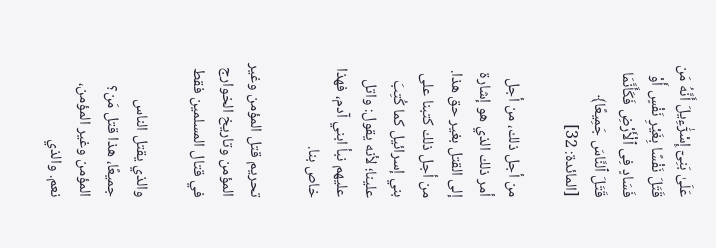عَلَىٰ بَنِىٓ إِسْرَٰٓءِيلَ أَنَّهُ مَن قَتَلَ نَفْسًا بِغَيْرِ نَفْسٍ أَوْ فَسَادٍ فِى ٱلْأَرْضِ فَكَأَنَّمَا قَتَلَ ٱلنَّاسَ جَمِيعًا﴾ [المائدة: 32]

من أجل ذلك، من أجل أمر ذلك الذي هو إشارة إلى القتل بغير حق هذا. من أجل ذلك كتبنا على بني إسرائيل كما كُتِبَ علينا؛ لأنه يقول: واتل عليهم نبأ ابني آدم، فهذا خاص بنا.

تحريم قتل المؤمن وغير المؤمن وتاريخ الخوارج في قتال المسلمين فقط

والذي يقتل الناس جميعًا، هذا قتل مَن؟ المؤمن وغير المؤمن، نعم. والذي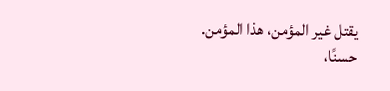يقتل غير المؤمن، هذا المؤمن. حسنًا،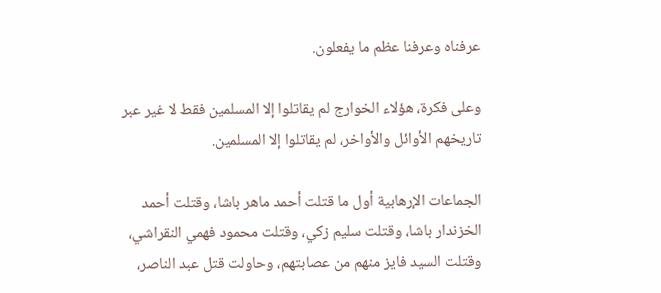عرفناه وعرفنا عظم ما يفعلون.

وعلى فكرة، هؤلاء الخوارج لم يقاتلوا إلا المسلمين فقط لا غير عبر تاريخهم الأوائل والأواخر، لم يقاتلوا إلا المسلمين.

الجماعات الإرهابية أول ما قتلت أحمد ماهر باشا، وقتلت أحمد الخزندار باشا، وقتلت سليم زكي، وقتلت محمود فهمي النقراشي، وقتلت السيد فايز منهم من عصابتهم، وحاولت قتل عبد الناصر،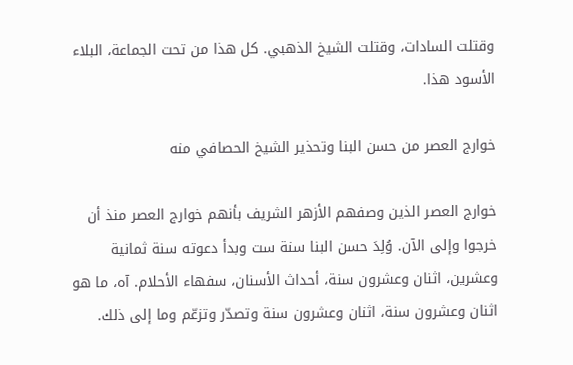وقتلت السادات، وقتلت الشيخ الذهبي. كل هذا من تحت الجماعة، البلاء الأسود هذا.

خوارج العصر من حسن البنا وتحذير الشيخ الحصافي منه

خوارج العصر الذين وصفهم الأزهر الشريف بأنهم خوارج العصر منذ أن خرجوا وإلى الآن. وُلِدَ حسن البنا سنة ست وبدأ دعوته سنة ثمانية وعشرين، اثنان وعشرون سنة، أحداث الأسنان، سفهاء الأحلام. آه، ما هو اثنان وعشرون سنة، اثنان وعشرون سنة وتصدّر وتزعّم وما إلى ذلك.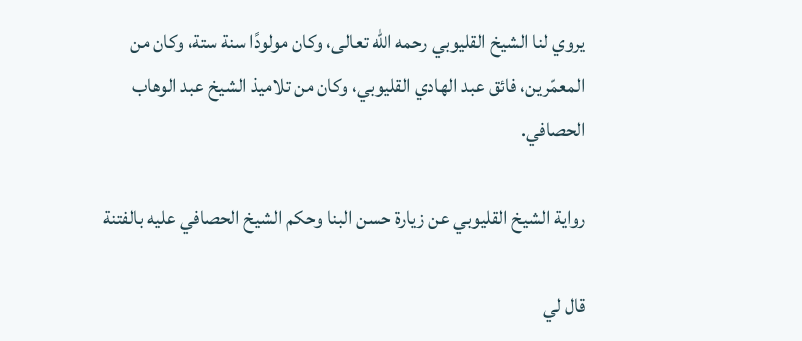يروي لنا الشيخ القليوبي رحمه الله تعالى، وكان مولودًا سنة ستة، وكان من المعمّرين، فائق عبد الهادي القليوبي، وكان من تلاميذ الشيخ عبد الوهاب الحصافي.

رواية الشيخ القليوبي عن زيارة حسن البنا وحكم الشيخ الحصافي عليه بالفتنة

قال لي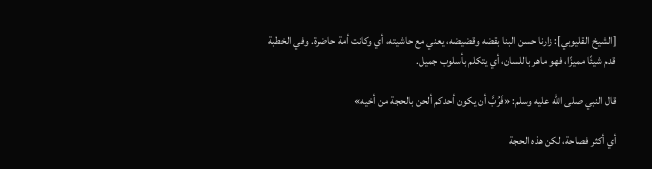[الشيخ القليوبي]: زارنا حسن البنا بقضه وقضيضه، يعني مع حاشيته، أي وكانت أمة حاضرة. وفي الخطبة قدم شيئًا مميزًا، فهو ماهر باللسان، أي يتكلم بأسلوب جميل.

قال النبي صلى الله عليه وسلم: «فَرُبَّ أن يكون أحدكم ألحن بالحجة من أخيه»

أي أكثر فصاحة، لكن هذه الحجة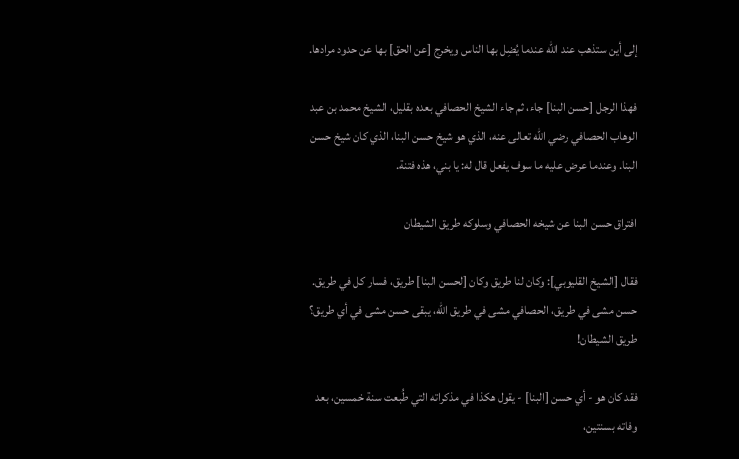إلى أين ستذهب عند الله عندما يُضِل بها الناس ويخرج [عن الحق] بها عن حدود مرادها.

فهذا الرجل [حسن البنا] جاء، ثم جاء الشيخ الحصافي بعده بقليل، الشيخ محمد بن عبد الوهاب الحصافي رضي الله تعالى عنه، الذي هو شيخ حسن البنا، الذي كان شيخ حسن البنا. وعندما عرض عليه ما سوف يفعل قال له: يا بني، هذه فتنة.

افتراق حسن البنا عن شيخه الحصافي وسلوكه طريق الشيطان

فقال [الشيخ القليوبي]: وكان لنا طريق وكان [لحسن البنا] طريق، فسار كل في طريق. حسن مشى في طريق، الحصافي مشى في طريق الله، يبقى حسن مشى في أي طريق؟ طريق الشيطان!

فقد كان هو - أي حسن [البنا] - يقول هكذا في مذكراته التي طُبعت سنة خمسين، بعد وفاته بسنتين،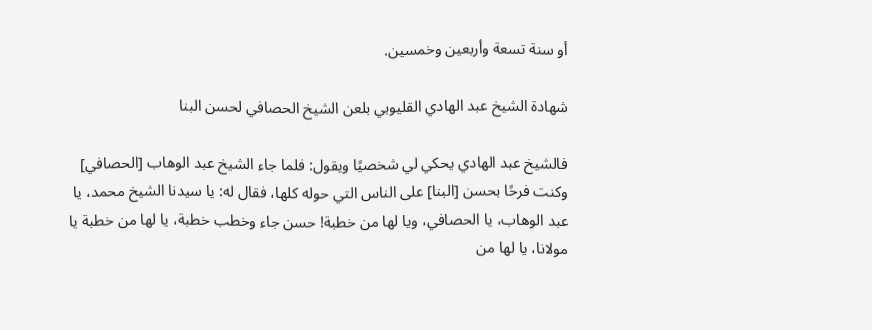أو سنة تسعة وأربعين وخمسين.

شهادة الشيخ عبد الهادي القليوبي بلعن الشيخ الحصافي لحسن البنا

فالشيخ عبد الهادي يحكي لي شخصيًا ويقول: فلما جاء الشيخ عبد الوهاب [الحصافي] وكنت فرحًا بحسن [البنا] على الناس التي حوله كلها، فقال له: يا سيدنا الشيخ محمد، يا عبد الوهاب، يا الحصافي، ويا لها من خطبة! حسن جاء وخطب خطبة، يا لها من خطبة يا مولانا، يا لها من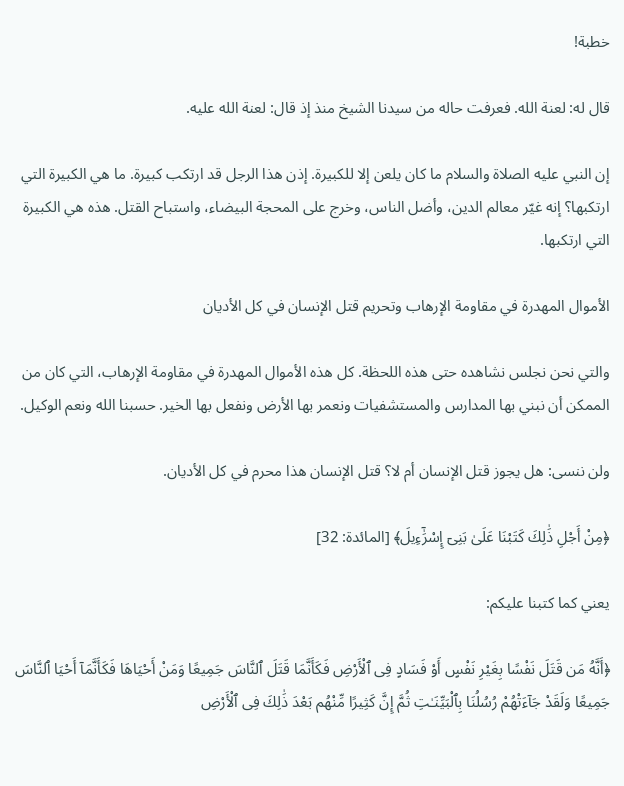خطبة!

قال له: لعنة الله. فعرفت حاله من سيدنا الشيخ منذ إذ قال: لعنة الله عليه.

إن النبي عليه الصلاة والسلام ما كان يلعن إلا للكبيرة. إذن هذا الرجل قد ارتكب كبيرة. ما هي الكبيرة التي ارتكبها؟ إنه غيّر معالم الدين، وأضل الناس، وخرج على المحجة البيضاء، واستباح القتل. هذه هي الكبيرة التي ارتكبها.

الأموال المهدرة في مقاومة الإرهاب وتحريم قتل الإنسان في كل الأديان

والتي نحن نجلس نشاهده حتى هذه اللحظة. كل هذه الأموال المهدرة في مقاومة الإرهاب، التي كان من الممكن أن نبني بها المدارس والمستشفيات ونعمر بها الأرض ونفعل بها الخير. حسبنا الله ونعم الوكيل.

ولن ننسى: هل يجوز قتل الإنسان أم لا؟ قتل الإنسان هذا محرم في كل الأديان.

﴿مِنْ أَجْلِ ذَٰلِكَ كَتَبْنَا عَلَىٰ بَنِىٓ إِسْرَٰٓءِيلَ﴾ [المائدة: 32]

يعني كما كتبنا عليكم:

﴿أَنَّهُ مَن قَتَلَ نَفْسًا بِغَيْرِ نَفْسٍ أَوْ فَسَادٍ فِى ٱلْأَرْضِ فَكَأَنَّمَا قَتَلَ ٱلنَّاسَ جَمِيعًا وَمَنْ أَحْيَاهَا فَكَأَنَّمَآ أَحْيَا ٱلنَّاسَ جَمِيعًا وَلَقَدْ جَآءَتْهُمْ رُسُلُنَا بِٱلْبَيِّنَـٰتِ ثُمَّ إِنَّ كَثِيرًا مِّنْهُم بَعْدَ ذَٰلِكَ فِى ٱلْأَرْضِ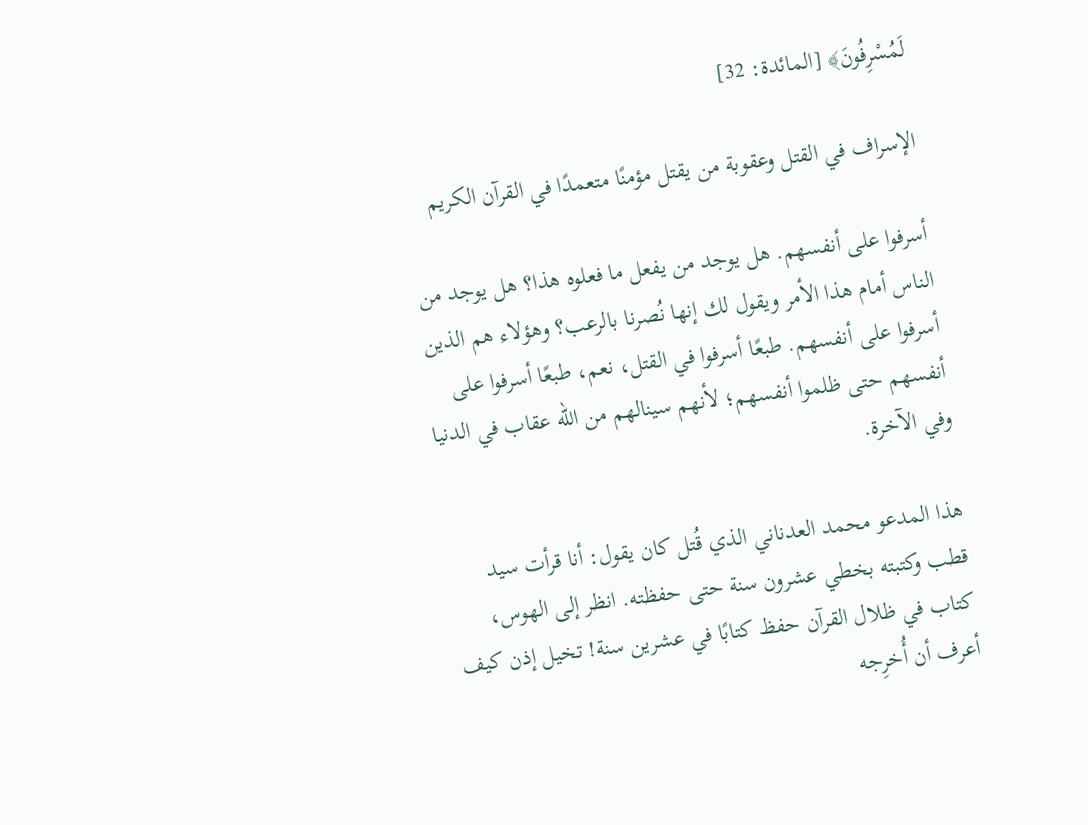لَمُسْرِفُونَ﴾ [المائدة: 32]

الإسراف في القتل وعقوبة من يقتل مؤمنًا متعمدًا في القرآن الكريم

أسرفوا على أنفسهم. هل يوجد من يفعل ما فعلوه هذا؟ هل يوجد من الناس أمام هذا الأمر ويقول لك إنها نُصرنا بالرعب؟ وهؤلاء هم الذين أسرفوا على أنفسهم. طبعًا أسرفوا في القتل، نعم، طبعًا أسرفوا على أنفسهم حتى ظلموا أنفسهم؛ لأنهم سينالهم من الله عقاب في الدنيا وفي الآخرة.

هذا المدعو محمد العدناني الذي قُتل كان يقول: أنا قرأت سيد قطب وكتبته بخطي عشرون سنة حتى حفظته. انظر إلى الهوس، كتاب في ظلال القرآن حفظ كتابًا في عشرين سنة! تخيل إذن كيف أعرف أن أُخرِجه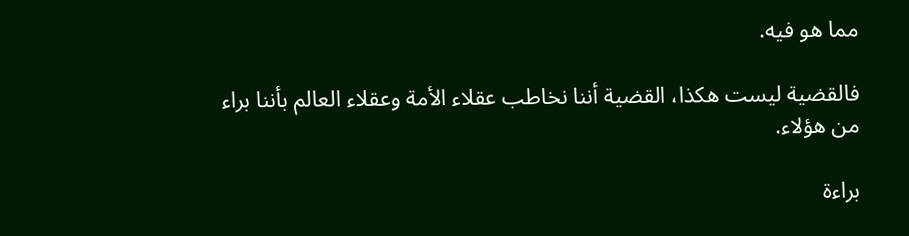مما هو فيه.

فالقضية ليست هكذا، القضية أننا نخاطب عقلاء الأمة وعقلاء العالم بأننا براء من هؤلاء.

براءة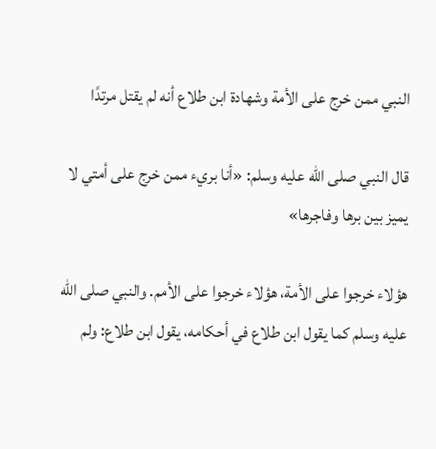النبي ممن خرج على الأمة وشهادة ابن طلاع أنه لم يقتل مرتدًا

قال النبي صلى الله عليه وسلم: «أنا بريء ممن خرج على أمتي لا يميز بين برها وفاجرها»

هؤلاء خرجوا على الأمة، هؤلاء خرجوا على الأمم. والنبي صلى الله عليه وسلم كما يقول ابن طلاع في أحكامه، يقول ابن طلاع: ولم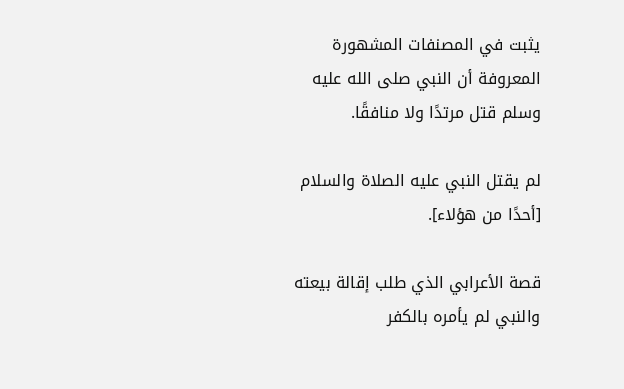يثبت في المصنفات المشهورة المعروفة أن النبي صلى الله عليه وسلم قتل مرتدًا ولا منافقًا.

لم يقتل النبي عليه الصلاة والسلام [أحدًا من هؤلاء].

قصة الأعرابي الذي طلب إقالة بيعته والنبي لم يأمره بالكفر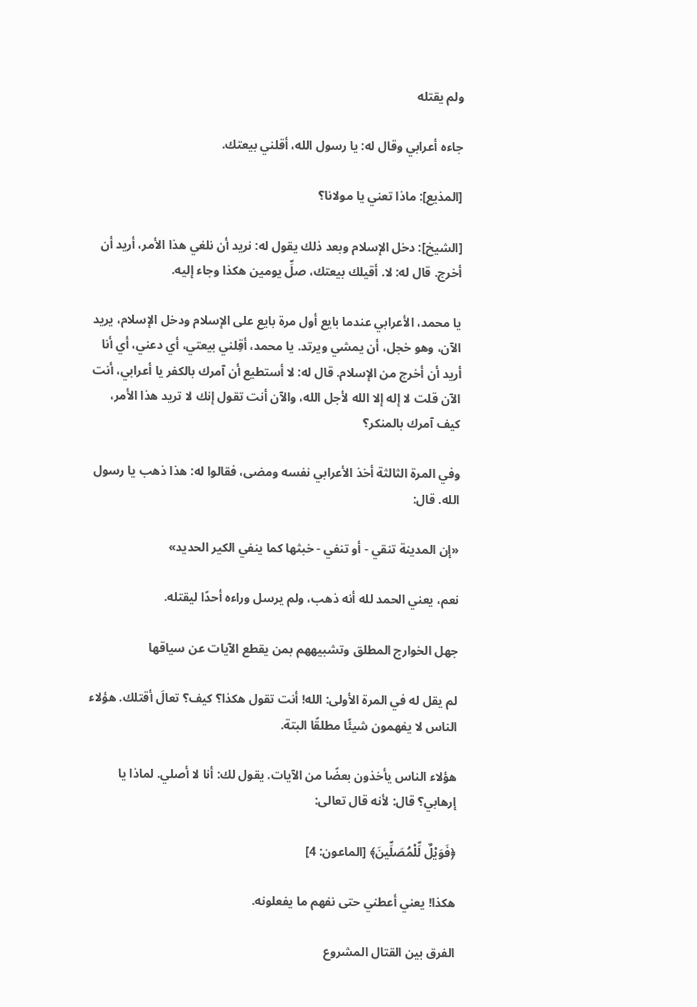ولم يقتله

جاءه أعرابي وقال له: يا رسول الله، أقلني بيعتك.

[المذيع]: ماذا تعني يا مولانا؟

[الشيخ]: دخل الإسلام وبعد ذلك يقول له: نريد أن نلغي هذا الأمر، أريد أن أخرج. قال له: لا. أقيلك بيعتك، صلِّ يومين هكذا وجاء إليه.

يا محمد، الأعرابي عندما بايع أول مرة بايع على الإسلام ودخل الإسلام، يريد الآن، وهو خجل، أن يمشي ويرتد. يا محمد، أقِلني بيعتي، أي دعني، أي أنا أريد أن أخرج من الإسلام. قال له: لا أستطيع أن آمرك بالكفر يا أعرابي، أنت الآن قلت لا إله إلا الله لأجل الله، والآن أنت تقول إنك لا تريد هذا الأمر، كيف آمرك بالمنكر؟

وفي المرة الثالثة أخذ الأعرابي نفسه ومضى، فقالوا له: هذا ذهب يا رسول الله. قال:

«إن المدينة تنقي - أو تنفي - خبثها كما ينفي الكير الحديد»

نعم، يعني الحمد لله أنه ذهب، ولم يرسل وراءه أحدًا ليقتله.

جهل الخوارج المطلق وتشبيههم بمن يقطع الآيات عن سياقها

لم يقل له في المرة الأولى: الله! أنت تقول هكذا؟ كيف؟ تعالَ أقتلك. هؤلاء الناس لا يفهمون شيئًا مطلقًا البتة.

هؤلاء الناس يأخذون بعضًا من الآيات. يقول لك: أنا لا أصلي. لماذا يا إرهابي؟ قال: لأنه قال تعالى:

﴿فَوَيْلٌ لِّلْمُصَلِّينَ﴾ [الماعون: 4]

هكذا! يعني أعطني حتى نفهم ما يفعلونه.

الفرق بين القتال المشروع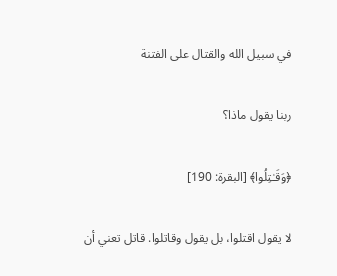في سبيل الله والقتال على الفتنة

ربنا يقول ماذا؟

﴿وَقَـٰتِلُوا﴾ [البقرة: 190]

لا يقول اقتلوا، بل يقول وقاتلوا. قاتل تعني أن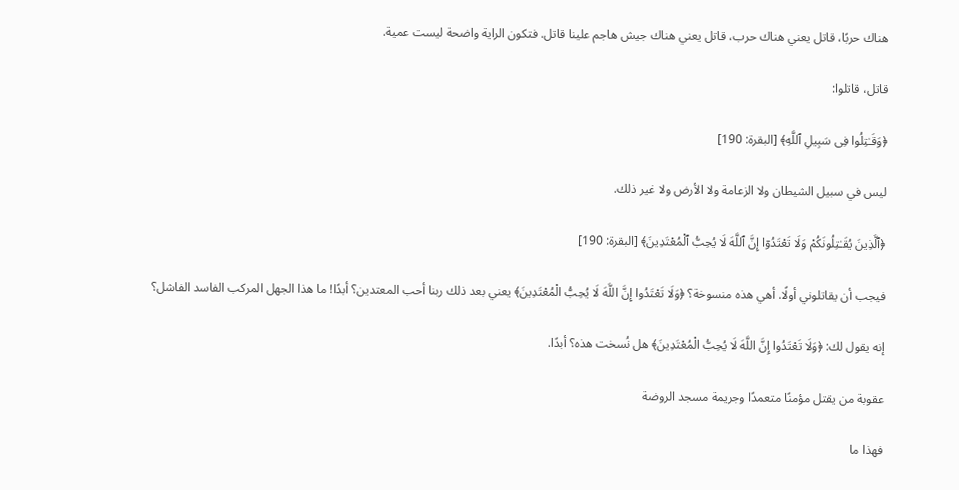هناك حربًا، قاتل يعني هناك حرب، قاتل يعني هناك جيش هاجم علينا قاتل. فتكون الراية واضحة ليست عمية.

قاتل، قاتلوا:

﴿وَقَـٰتِلُوا فِى سَبِيلِ ٱللَّهِ﴾ [البقرة: 190]

ليس في سبيل الشيطان ولا الزعامة ولا الأرض ولا غير ذلك.

﴿ٱلَّذِينَ يُقَـٰتِلُونَكُمْ وَلَا تَعْتَدُوٓا إِنَّ ٱللَّهَ لَا يُحِبُّ ٱلْمُعْتَدِينَ﴾ [البقرة: 190]

فيجب أن يقاتلوني أولًا. أهي هذه منسوخة؟ ﴿وَلَا تَعْتَدُوا إِنَّ اللَّهَ لَا يُحِبُّ الْمُعْتَدِينَ﴾ يعني بعد ذلك ربنا أحب المعتدين؟ أبدًا! ما هذا الجهل المركب الفاسد الفاشل؟

إنه يقول لك: ﴿وَلَا تَعْتَدُوا إِنَّ اللَّهَ لَا يُحِبُّ الْمُعْتَدِينَ﴾ هل نُسخت هذه؟ أبدًا.

عقوبة من يقتل مؤمنًا متعمدًا وجريمة مسجد الروضة

فهذا ما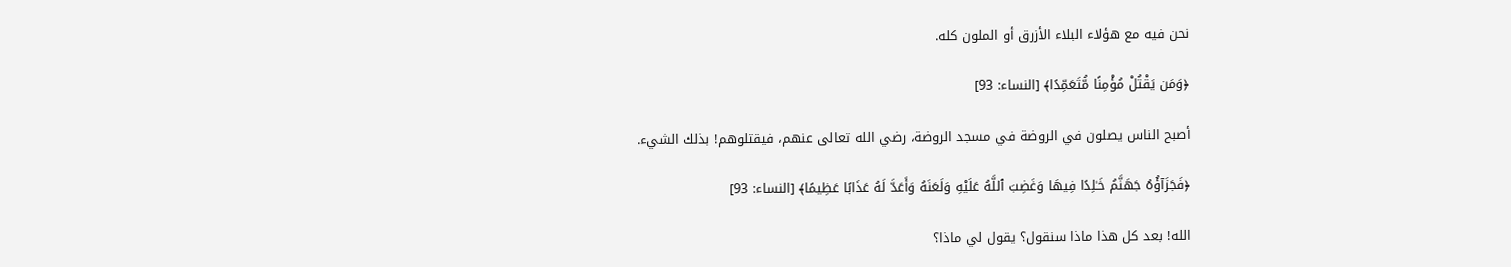نحن فيه مع هؤلاء البلاء الأزرق أو الملون كله.

﴿وَمَن يَقْتُلْ مُؤْمِنًا مُّتَعَمِّدًا﴾ [النساء: 93]

أصبح الناس يصلون في الروضة في مسجد الروضة، رضي الله تعالى عنهم، فيقتلوهم! بذلك الشيء.

﴿فَجَزَآؤُهُ جَهَنَّمُ خَـٰلِدًا فِيهَا وَغَضِبَ ٱللَّهُ عَلَيْهِ وَلَعَنَهُ وَأَعَدَّ لَهُ عَذَابًا عَظِيمًا﴾ [النساء: 93]

الله! بعد كل هذا ماذا سنقول؟ يقول لي ماذا؟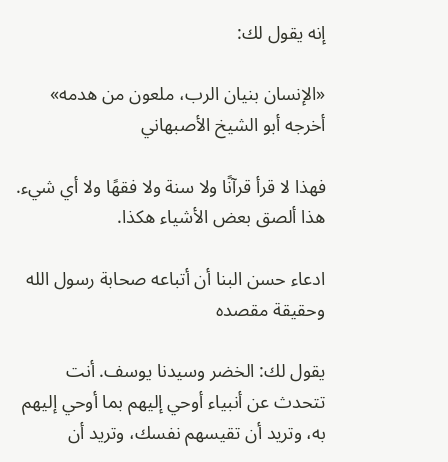إنه يقول لك:

«الإنسان بنيان الرب، ملعون من هدمه» أخرجه أبو الشيخ الأصبهاني

فهذا لا قرأ قرآنًا ولا سنة ولا فقهًا ولا أي شيء. هذا ألصق بعض الأشياء هكذا.

ادعاء حسن البنا أن أتباعه صحابة رسول الله وحقيقة مقصده

يقول لك: الخضر وسيدنا يوسف. أنت تتحدث عن أنبياء أوحي إليهم بما أوحي إليهم به، وتريد أن تقيسهم نفسك، وتريد أن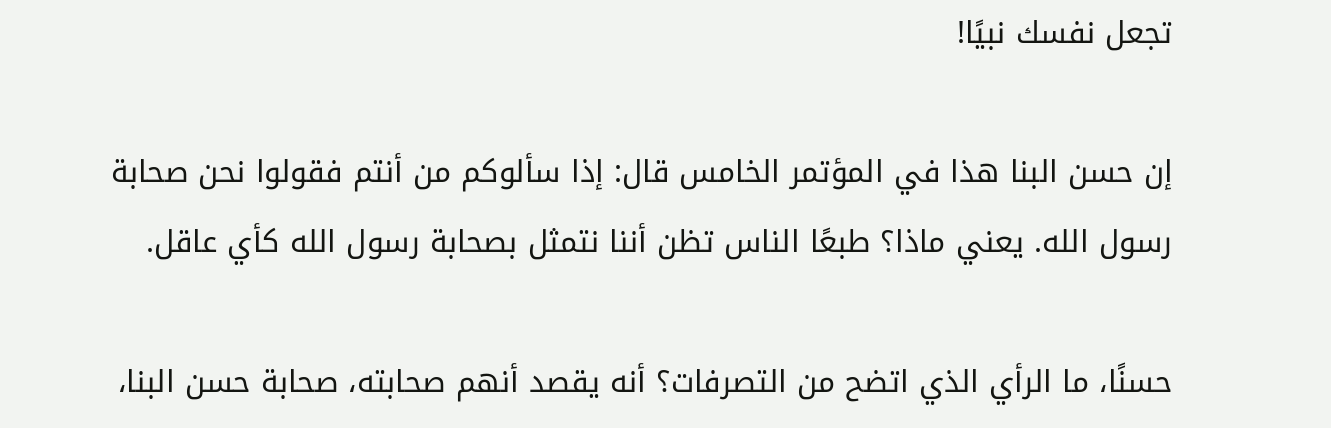تجعل نفسك نبيًا!

إن حسن البنا هذا في المؤتمر الخامس قال: إذا سألوكم من أنتم فقولوا نحن صحابة رسول الله. يعني ماذا؟ طبعًا الناس تظن أننا نتمثل بصحابة رسول الله كأي عاقل.

حسنًا، ما الرأي الذي اتضح من التصرفات؟ أنه يقصد أنهم صحابته، صحابة حسن البنا،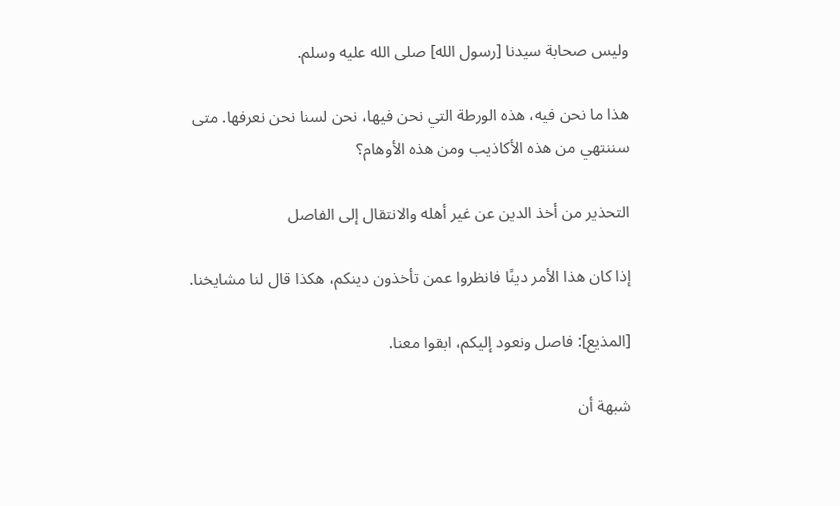وليس صحابة سيدنا [رسول الله] صلى الله عليه وسلم.

هذا ما نحن فيه، هذه الورطة التي نحن فيها، نحن لسنا نحن نعرفها. متى سننتهي من هذه الأكاذيب ومن هذه الأوهام؟

التحذير من أخذ الدين عن غير أهله والانتقال إلى الفاصل

إذا كان هذا الأمر دينًا فانظروا عمن تأخذون دينكم، هكذا قال لنا مشايخنا.

[المذيع]: فاصل ونعود إليكم، ابقوا معنا.

شبهة أن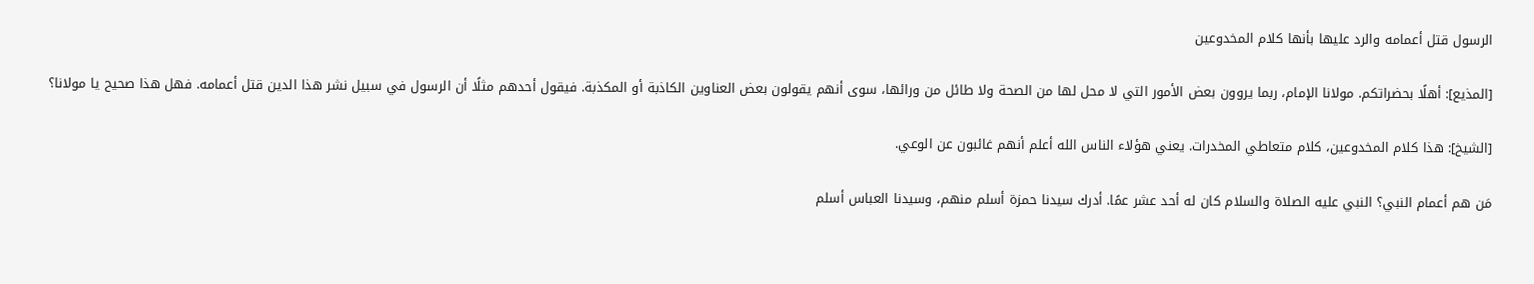الرسول قتل أعمامه والرد عليها بأنها كلام المخدوعين

[المذيع]: أهلًا بحضراتكم. مولانا الإمام، ربما يروون بعض الأمور التي لا محل لها من الصحة ولا طائل من ورائها، سوى أنهم يقولون بعض العناوين الكاذبة أو المكذبة. فيقول أحدهم مثلًا أن الرسول في سبيل نشر هذا الدين قتل أعمامه. فهل هذا صحيح يا مولانا؟

[الشيخ]: هذا كلام المخدوعين، كلام متعاطي المخدرات. يعني هؤلاء الناس الله أعلم أنهم غائبون عن الوعي.

مَن هم أعمام النبي؟ النبي عليه الصلاة والسلام كان له أحد عشر عمًا. أدرك سيدنا حمزة أسلم منهم، وسيدنا العباس أسلم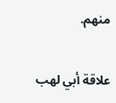منهم.

علاقة أبي لهب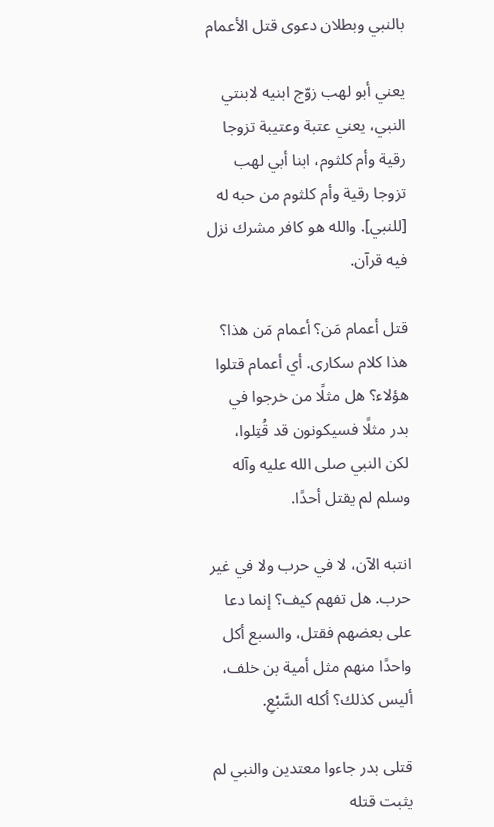بالنبي وبطلان دعوى قتل الأعمام

يعني أبو لهب زوّج ابنيه لابنتي النبي، يعني عتبة وعتيبة تزوجا رقية وأم كلثوم، ابنا أبي لهب تزوجا رقية وأم كلثوم من حبه له [للنبي]. والله هو كافر مشرك نزل فيه قرآن.

قتل أعمام مَن؟ أعمام مَن هذا؟ هذا كلام سكارى. أي أعمام قتلوا هؤلاء؟ هل مثلًا من خرجوا في بدر مثلًا فسيكونون قد قُتِلوا، لكن النبي صلى الله عليه وآله وسلم لم يقتل أحدًا.

انتبه الآن، لا في حرب ولا في غير حرب. هل تفهم كيف؟ إنما دعا على بعضهم فقتل، والسبع أكل واحدًا منهم مثل أمية بن خلف، أليس كذلك؟ أكله السَّبْعِ.

قتلى بدر جاءوا معتدين والنبي لم يثبت قتله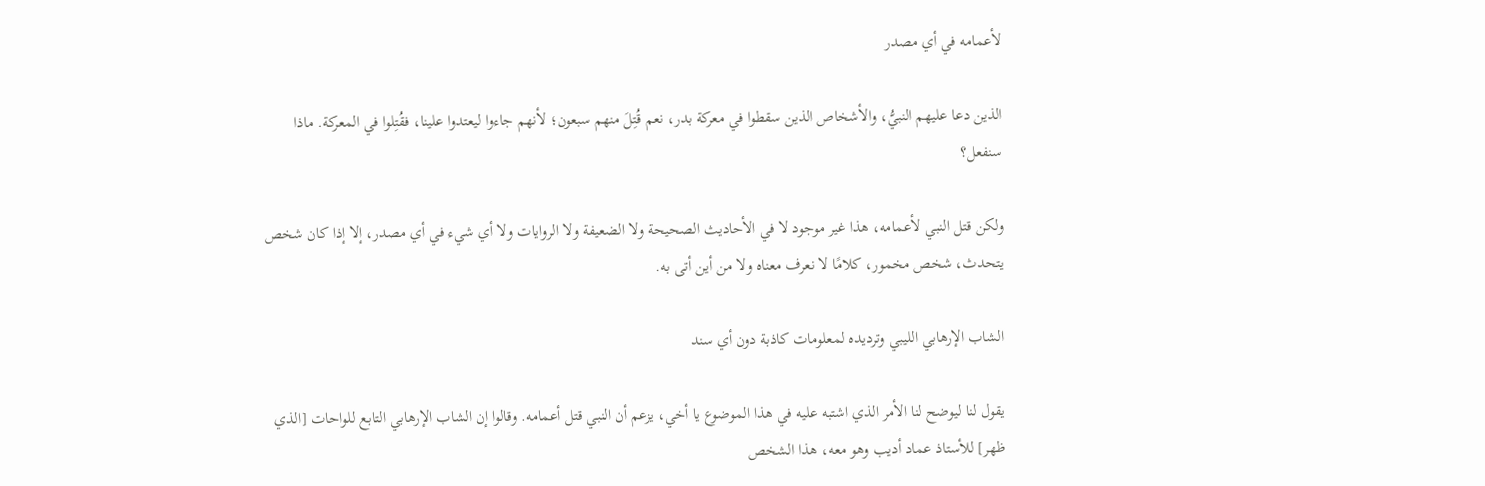لأعمامه في أي مصدر

الذين دعا عليهم النبيُّ، والأشخاص الذين سقطوا في معركة بدر، نعم قُتِلَ منهم سبعون؛ لأنهم جاءوا ليعتدوا علينا، فقُتِلوا في المعركة. ماذا سنفعل؟

ولكن قتل النبي لأعمامه، هذا غير موجود لا في الأحاديث الصحيحة ولا الضعيفة ولا الروايات ولا أي شيء في أي مصدر، إلا إذا كان شخص يتحدث، شخص مخمور، كلامًا لا نعرف معناه ولا من أين أتى به.

الشاب الإرهابي الليبي وترديده لمعلومات كاذبة دون أي سند

يقول لنا ليوضح لنا الأمر الذي اشتبه عليه في هذا الموضوع يا أخي، يزعم أن النبي قتل أعمامه. وقالوا إن الشاب الإرهابي التابع للواحات [الذي ظهر] للأستاذ عماد أديب وهو معه، هذا الشخص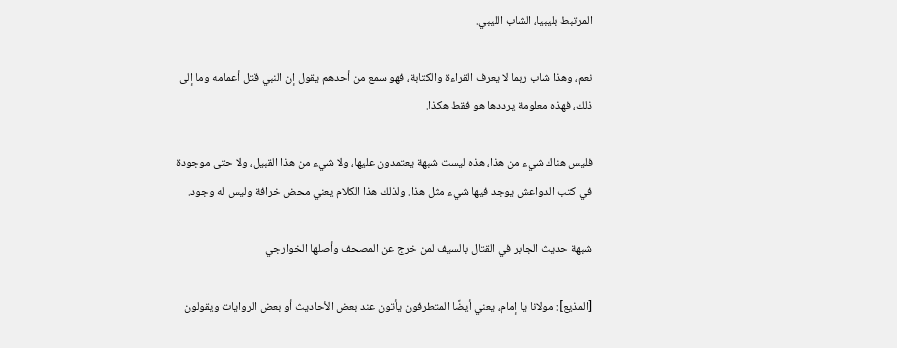المرتبط بليبيا، الشاب الليبي.

نعم، وهذا شاب ربما لا يعرف القراءة والكتابة، فهو سمع من أحدهم يقول إن النبي قتل أعمامه وما إلى ذلك، فهذه معلومة يرددها هو فقط هكذا.

فليس هناك شيء من هذا، هذه ليست شبهة يعتمدون عليها، ولا شيء من هذا القبيل، ولا حتى موجودة في كتب الدواعش يوجد فيها شيء مثل هذا. ولذلك هذا الكلام يعني محض خرافة وليس له وجود.

شبهة حديث الجابر في القتال بالسيف لمن خرج عن المصحف وأصلها الخوارجي

[المذيع]: مولانا يا إمام، يعني أيضًا المتطرفون يأتون عند بعض الأحاديث أو بعض الروايات ويقولون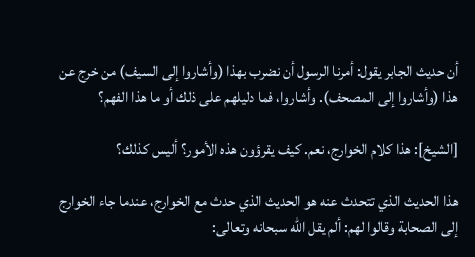أن حديث الجابر يقول: أمرنا الرسول أن نضرب بهذا (وأشاروا إلى السيف) من خرج عن هذا (وأشاروا إلى المصحف). وأشاروا، فما دليلهم على ذلك أو ما هذا الفهم؟

[الشيخ]: هذا كلام الخوارج، نعم. كيف يقرؤون هذه الأمور؟ أليس كذلك؟

هذا الحديث الذي تتحدث عنه هو الحديث الذي حدث مع الخوارج، عندما جاء الخوارج إلى الصحابة وقالوا لهم: ألم يقل الله سبحانه وتعالى: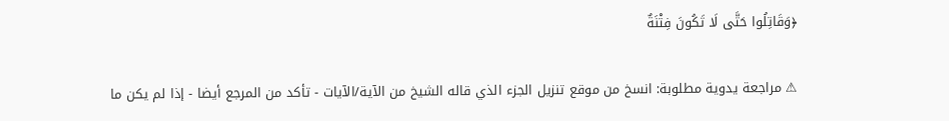﴿وَقَاتِلُوا حَتَّى لَا تَكُونَ فِتْنَةٌ

⚠ مراجعة يدوية مطلوبة: انسخ من موقع تنزيل الجزء الذي قاله الشيخ من الآية/الآيات - تأكد من المرجع أيضا - إذا لم يكن ما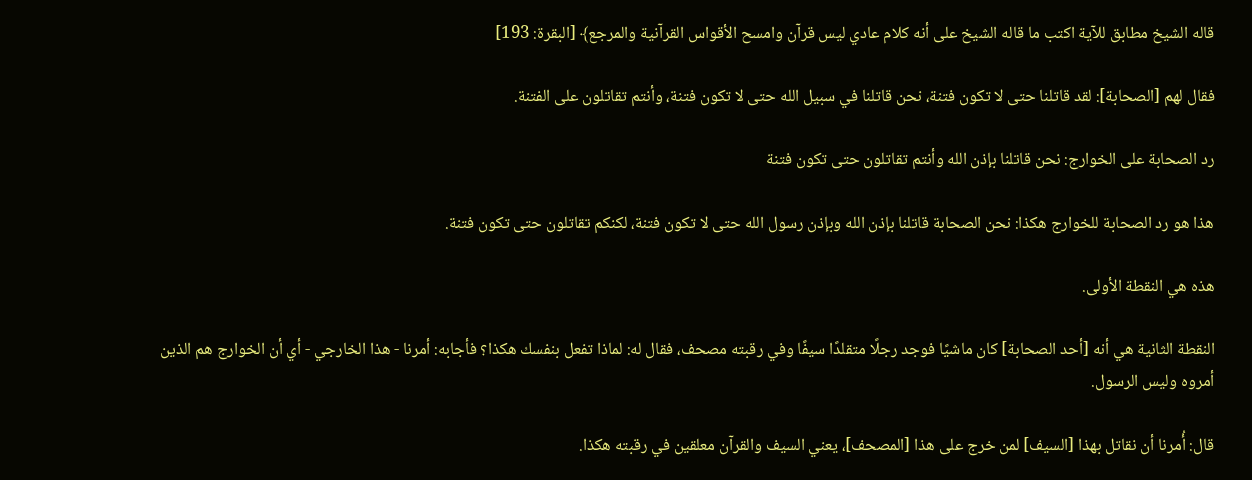قاله الشيخ مطابق للآية اكتب ما قاله الشيخ على أنه كلام عادي ليس قرآن وامسح الأقواس القرآنية والمرجع﴾ [البقرة: 193]

فقال لهم [الصحابة]: لقد قاتلنا حتى لا تكون فتنة، نحن قاتلنا في سبيل الله حتى لا تكون فتنة، وأنتم تقاتلون على الفتنة.

رد الصحابة على الخوارج: نحن قاتلنا بإذن الله وأنتم تقاتلون حتى تكون فتنة

هذا هو رد الصحابة للخوارج هكذا: نحن الصحابة قاتلنا بإذن الله وبإذن رسول الله حتى لا تكون فتنة، لكنكم تقاتلون حتى تكون فتنة.

هذه هي النقطة الأولى.

النقطة الثانية هي أنه [أحد الصحابة] كان ماشيًا فوجد رجلًا متقلدًا سيفًا وفي رقبته مصحف، فقال له: لماذا تفعل بنفسك هكذا؟ فأجابه: أمرنا - هذا الخارجي - أي أن الخوارج هم الذين أمروه وليس الرسول.

قال: أُمرنا أن نقاتل بهذا [السيف] لمن خرج على هذا [المصحف]، يعني السيف والقرآن معلقين في رقبته هكذا.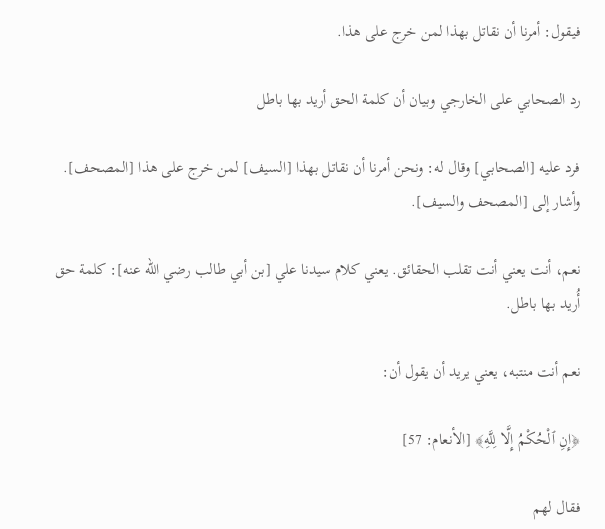فيقول: أمرنا أن نقاتل بهذا لمن خرج على هذا.

رد الصحابي على الخارجي وبيان أن كلمة الحق أريد بها باطل

فرد عليه [الصحابي] وقال له: ونحن أمرنا أن نقاتل بهذا [السيف] لمن خرج على هذا [المصحف]. وأشار إلى [المصحف والسيف].

نعم، أنت يعني أنت تقلب الحقائق. يعني كلام سيدنا علي [بن أبي طالب رضي الله عنه]: كلمة حق أُريد بها باطل.

نعم أنت منتبه، يعني يريد أن يقول أن:

﴿إِنِ ٱلْحُكْمُ إِلَّا لِلَّهِ﴾ [الأنعام: 57]

فقال لهم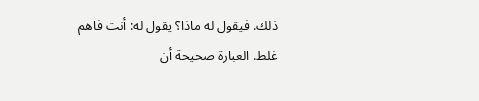ذلك. فيقول له ماذا؟ يقول له: أنت فاهم غلط. العبارة صحيحة أن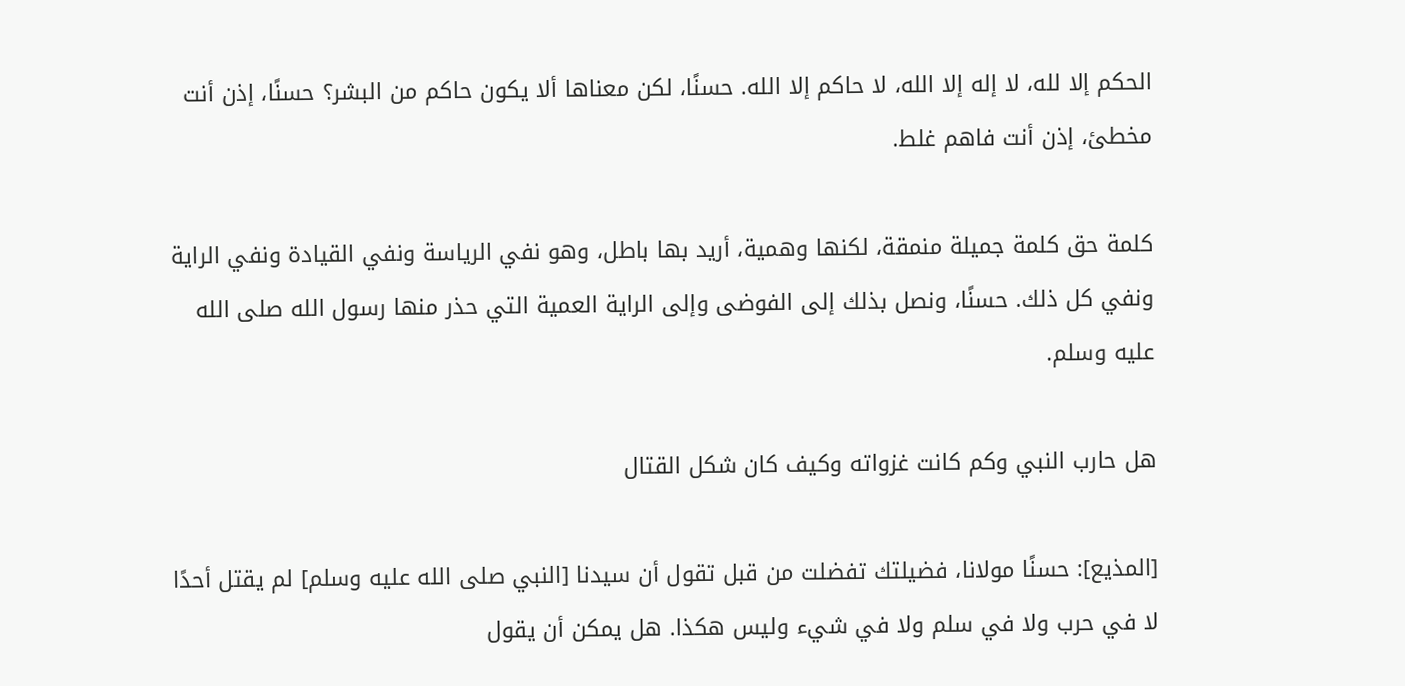الحكم إلا لله، لا إله إلا الله، لا حاكم إلا الله. حسنًا، لكن معناها ألا يكون حاكم من البشر؟ حسنًا، إذن أنت مخطئ، إذن أنت فاهم غلط.

كلمة حق كلمة جميلة منمقة، لكنها وهمية، أريد بها باطل، وهو نفي الرياسة ونفي القيادة ونفي الراية ونفي كل ذلك. حسنًا، ونصل بذلك إلى الفوضى وإلى الراية العمية التي حذر منها رسول الله صلى الله عليه وسلم.

هل حارب النبي وكم كانت غزواته وكيف كان شكل القتال

[المذيع]: حسنًا مولانا، فضيلتك تفضلت من قبل تقول أن سيدنا [النبي صلى الله عليه وسلم] لم يقتل أحدًا لا في حرب ولا في سلم ولا في شيء وليس هكذا. هل يمكن أن يقول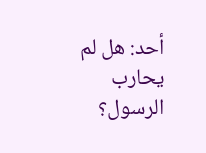أحد: هل لم يحارب الرسول؟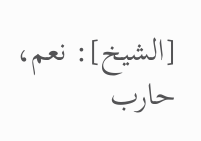[الشيخ]: نعم، حارب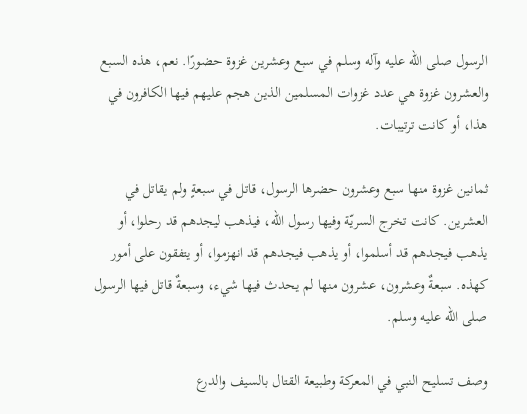الرسول صلى الله عليه وآله وسلم في سبع وعشرين غزوة حضورًا. نعم، هذه السبع والعشرون غزوة هي عدد غزوات المسلمين الذين هجم عليهم فيها الكافرون في هذا، أو كانت ترتيبات.

ثمانين غزوة منها سبع وعشرون حضرها الرسول، قاتل في سبعةٍ ولم يقاتل في العشرين. كانت تخرج السريّة وفيها رسول الله، فيذهب ليجدهم قد رحلوا، أو يذهب فيجدهم قد أسلموا، أو يذهب فيجدهم قد انهزموا، أو يتفقون على أمور كهذه. سبعةٌ وعشرون، عشرون منها لم يحدث فيها شيء، وسبعةٌ قاتل فيها الرسول صلى الله عليه وسلم.

وصف تسليح النبي في المعركة وطبيعة القتال بالسيف والدرع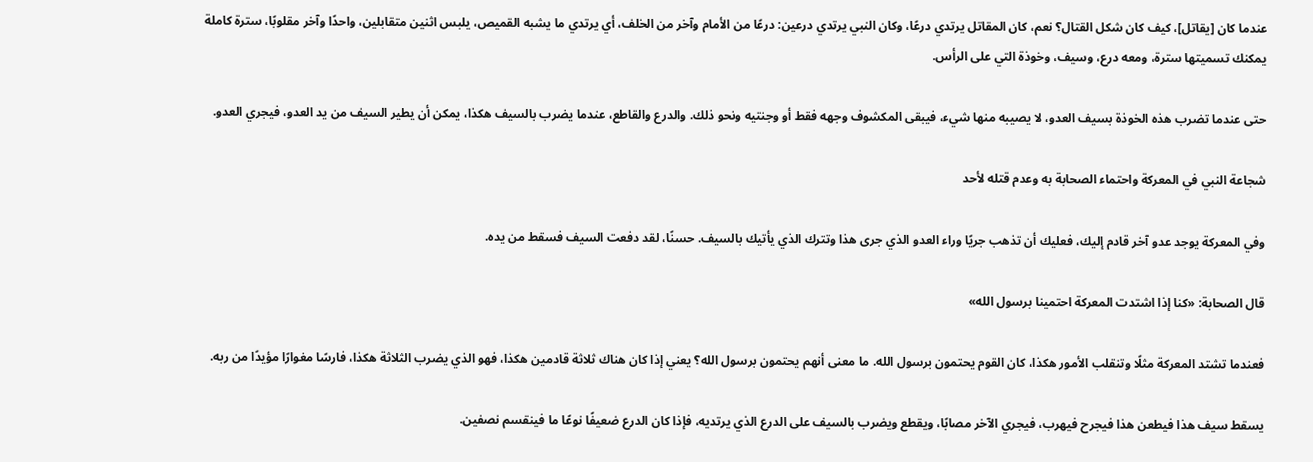عندما كان [يقاتل]، كيف كان شكل القتال؟ نعم، كان المقاتل يرتدي درعًا، وكان النبي يرتدي درعين: درعًا من الأمام وآخر من الخلف، أي يرتدي ما يشبه القميص، يلبس اثنين متقابلين، واحدًا وآخر مقلوبًا، سترة كاملة يمكنك تسميتها سترة، ومعه درع، وسيف، وخوذة التي على الرأس.

حتى عندما تضرب هذه الخوذة بسيف العدو، لا يصيبه منها شيء، فيبقى المكشوف وجهه فقط أو وجنتيه ونحو ذلك. والدرع والقاطع، عندما يضرب بالسيف هكذا، يمكن أن يطير السيف من يد العدو، فيجري العدو.

شجاعة النبي في المعركة واحتماء الصحابة به وعدم قتله لأحد

وفي المعركة يوجد عدو آخر قادم إليك، فعليك أن تذهب جريًا وراء العدو الذي جرى هذا وتترك الذي يأتيك بالسيف. حسنًا، لقد دفعت السيف فسقط من يده.

قال الصحابة: «كنا إذا اشتدت المعركة احتمينا برسول الله»

فعندما تشتد المعركة مثلًا وتنقلب الأمور هكذا، كان القوم يحتمون برسول الله. ما معنى أنهم يحتمون برسول الله؟ يعني إذا كان هناك ثلاثة قادمين هكذا، فهو الذي يضرب الثلاثة هكذا، فارسًا مغوارًا مؤيدًا من ربه.

يسقط سيف هذا فيطعن هذا فيجرح فيهرب، فيجري الآخر مصابًا، ويقطع ويضرب بالسيف على الدرع الذي يرتديه، فإذا كان الدرع ضعيفًا نوعًا ما فينقسم نصفين.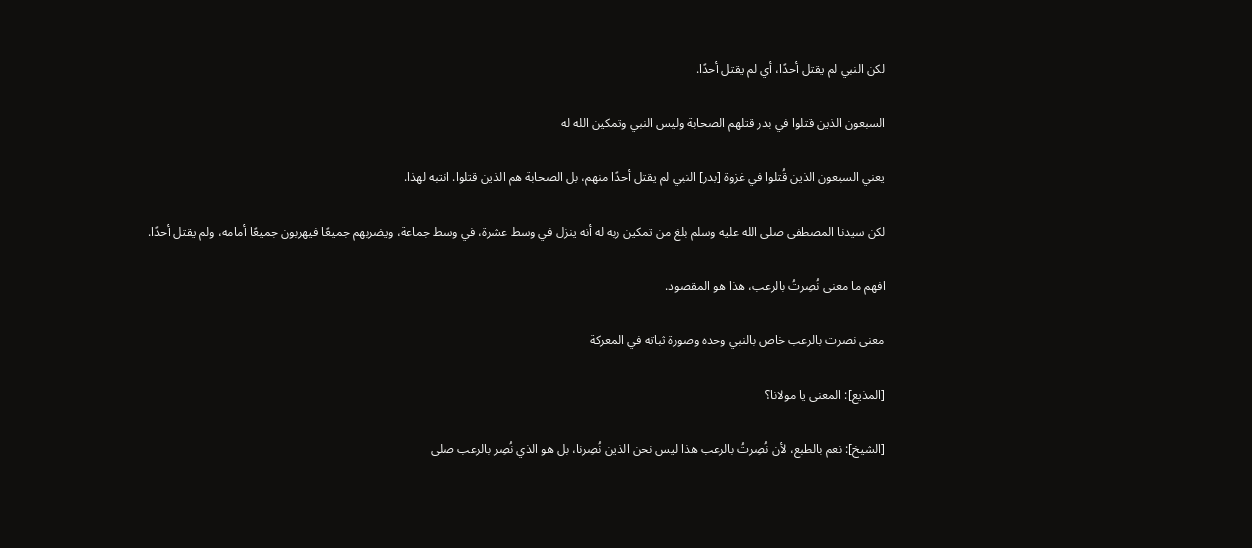لكن النبي لم يقتل أحدًا، أي لم يقتل أحدًا.

السبعون الذين قتلوا في بدر قتلهم الصحابة وليس النبي وتمكين الله له

يعني السبعون الذين قُتلوا في غزوة [بدر] النبي لم يقتل أحدًا منهم، بل الصحابة هم الذين قتلوا. انتبه لهذا.

لكن سيدنا المصطفى صلى الله عليه وسلم بلغ من تمكين ربه له أنه ينزل في وسط عشرة، في وسط جماعة، ويضربهم جميعًا فيهربون جميعًا أمامه، ولم يقتل أحدًا.

افهم ما معنى نُصِرتُ بالرعب، هذا هو المقصود.

معنى نصرت بالرعب خاص بالنبي وحده وصورة ثباته في المعركة

[المذيع]: المعنى يا مولانا؟

[الشيخ]: نعم بالطبع، لأن نُصِرتُ بالرعب هذا ليس نحن الذين نُصِرنا، بل هو الذي نُصِر بالرعب صلى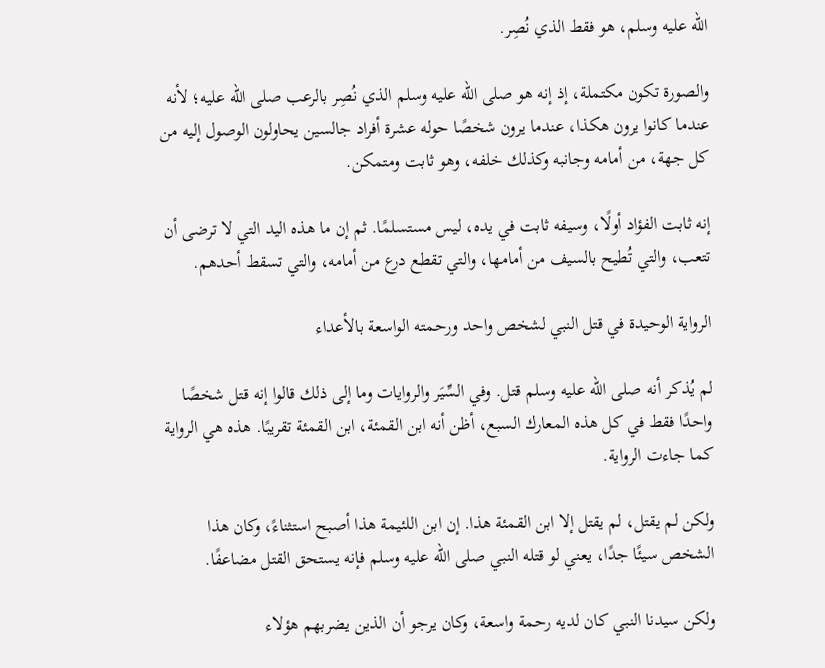الله عليه وسلم، هو فقط الذي نُصِر.

والصورة تكون مكتملة، إذ إنه هو صلى الله عليه وسلم الذي نُصِر بالرعب صلى الله عليه؛ لأنه عندما كانوا يرون هكذا، عندما يرون شخصًا حوله عشرة أفراد جالسين يحاولون الوصول إليه من كل جهة، من أمامه وجانبه وكذلك خلفه، وهو ثابت ومتمكن.

إنه ثابت الفؤاد أولًا، وسيفه ثابت في يده، ليس مستسلمًا. ثم إن ما هذه اليد التي لا ترضى أن تتعب، والتي تُطيح بالسيف من أمامها، والتي تقطع درع من أمامه، والتي تسقط أحدهم.

الرواية الوحيدة في قتل النبي لشخص واحد ورحمته الواسعة بالأعداء

لم يُذكر أنه صلى الله عليه وسلم قتل. وفي السِّيَر والروايات وما إلى ذلك قالوا إنه قتل شخصًا واحدًا فقط في كل هذه المعارك السبع، أظن أنه ابن القمئة، ابن القمئة تقريبًا. هذه هي الرواية كما جاءت الرواية.

ولكن لم يقتل، لم يقتل إلا ابن القمئة هذا. إن ابن اللئيمة هذا أصبح استثناءً، وكان هذا الشخص سيئًا جدًا، يعني لو قتله النبي صلى الله عليه وسلم فإنه يستحق القتل مضاعفًا.

ولكن سيدنا النبي كان لديه رحمة واسعة، وكان يرجو أن الذين يضربهم هؤلاء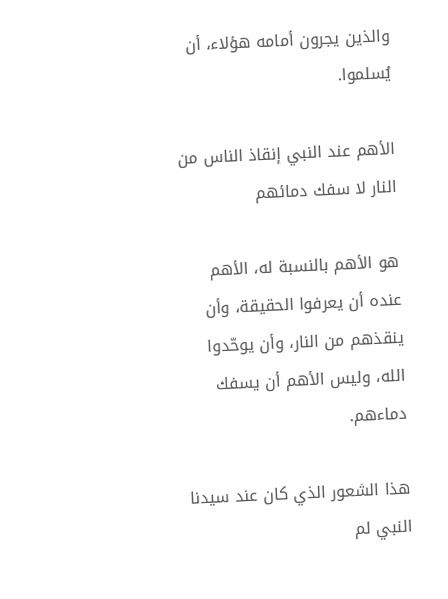والذين يجرون أمامه هؤلاء، أن يُسلموا.

الأهم عند النبي إنقاذ الناس من النار لا سفك دمائهم

هو الأهم بالنسبة له، الأهم عنده أن يعرفوا الحقيقة، وأن ينقذهم من النار، وأن يوحّدوا الله، وليس الأهم أن يسفك دماءهم.

هذا الشعور الذي كان عند سيدنا النبي لم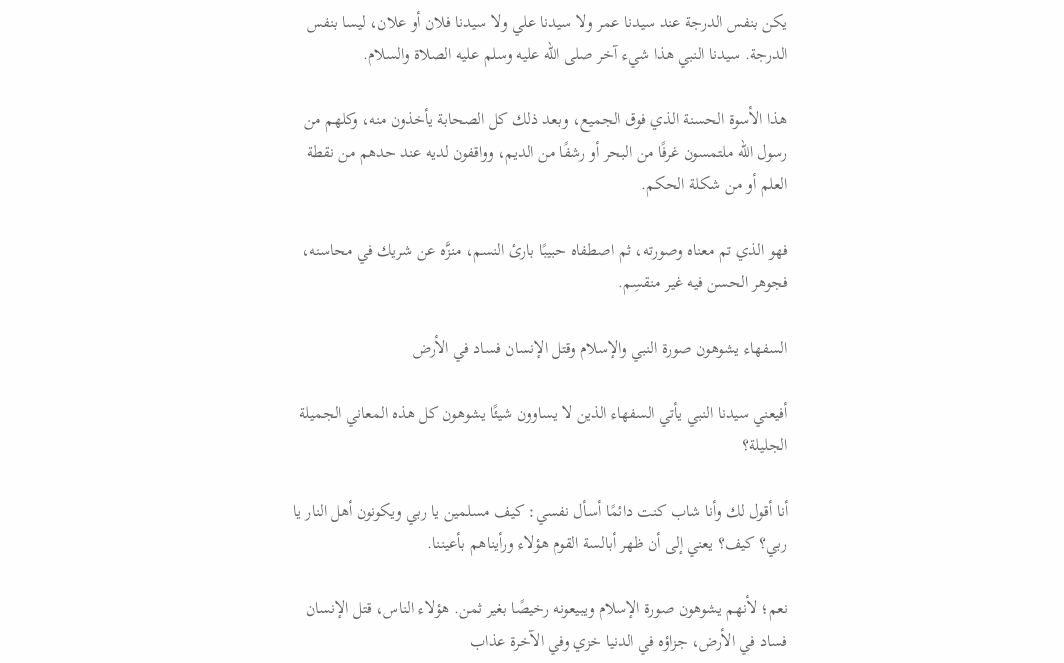يكن بنفس الدرجة عند سيدنا عمر ولا سيدنا علي ولا سيدنا فلان أو علان، ليسا بنفس الدرجة. سيدنا النبي هذا شيء آخر صلى الله عليه وسلم عليه الصلاة والسلام.

هذا الأسوة الحسنة الذي فوق الجميع، وبعد ذلك كل الصحابة يأخذون منه، وكلهم من رسول الله ملتمسون غرفًا من البحر أو رشفًا من الديم، وواقفون لديه عند حدهم من نقطة العلم أو من شكلة الحكم.

فهو الذي تم معناه وصورته، ثم اصطفاه حبيبًا بارئ النسم، منزَّه عن شريك في محاسنه، فجوهر الحسن فيه غير منقسِم.

السفهاء يشوهون صورة النبي والإسلام وقتل الإنسان فساد في الأرض

أفيعني سيدنا النبي يأتي السفهاء الذين لا يساوون شيئًا يشوهون كل هذه المعاني الجميلة الجليلة؟

أنا أقول لك وأنا شاب كنت دائمًا أسأل نفسي: كيف مسلمين يا ربي ويكونون أهل النار يا ربي؟ كيف؟ يعني إلى أن ظهر أبالسة القوم هؤلاء ورأيناهم بأعيننا.

نعم؛ لأنهم يشوهون صورة الإسلام ويبيعونه رخيصًا بغير ثمن. هؤلاء الناس، قتل الإنسان فساد في الأرض، جزاؤه في الدنيا خزي وفي الآخرة عذاب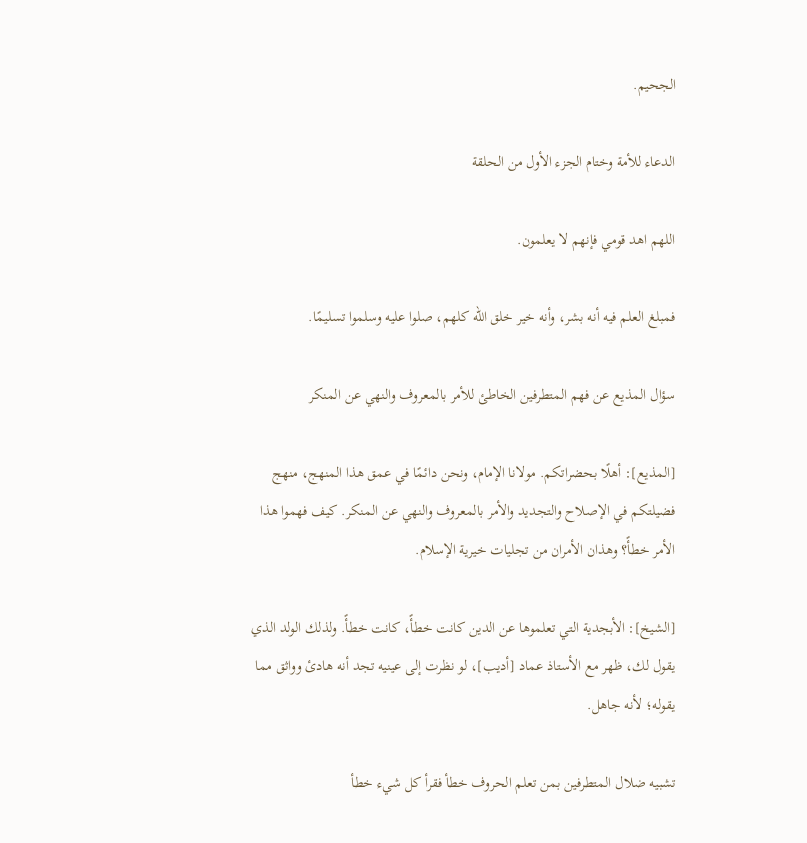الجحيم.

الدعاء للأمة وختام الجزء الأول من الحلقة

اللهم اهد قومي فإنهم لا يعلمون.

فمبلغ العلم فيه أنه بشر، وأنه خير خلق الله كلهم، صلوا عليه وسلموا تسليمًا.

سؤال المذيع عن فهم المتطرفين الخاطئ للأمر بالمعروف والنهي عن المنكر

[المذيع]: أهلًا بحضراتكم. مولانا الإمام، ونحن دائمًا في عمق هذا المنهج، منهج فضيلتكم في الإصلاح والتجديد والأمر بالمعروف والنهي عن المنكر. كيف فهموا هذا الأمر خطأً؟ وهذان الأمران من تجليات خيرية الإسلام.

[الشيخ]: الأبجدية التي تعلموها عن الدين كانت خطأً، كانت خطأً. ولذلك الولد الذي يقول لك، ظهر مع الأستاذ عماد [أديب]، لو نظرت إلى عينيه تجد أنه هادئ وواثق مما يقوله؛ لأنه جاهل.

تشبيه ضلال المتطرفين بمن تعلم الحروف خطأ فقرأ كل شيء خطأ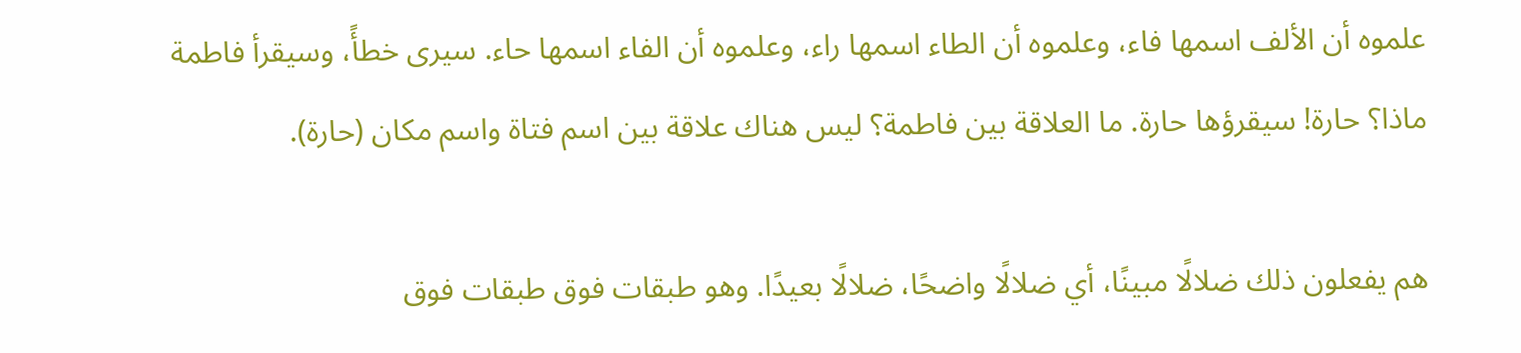علموه أن الألف اسمها فاء، وعلموه أن الطاء اسمها راء، وعلموه أن الفاء اسمها حاء. سيرى خطأً، وسيقرأ فاطمة ماذا؟ حارة! سيقرؤها حارة. ما العلاقة بين فاطمة؟ ليس هناك علاقة بين اسم فتاة واسم مكان (حارة).

هم يفعلون ذلك ضلالًا مبينًا، أي ضلالًا واضحًا، ضلالًا بعيدًا. وهو طبقات فوق طبقات فوق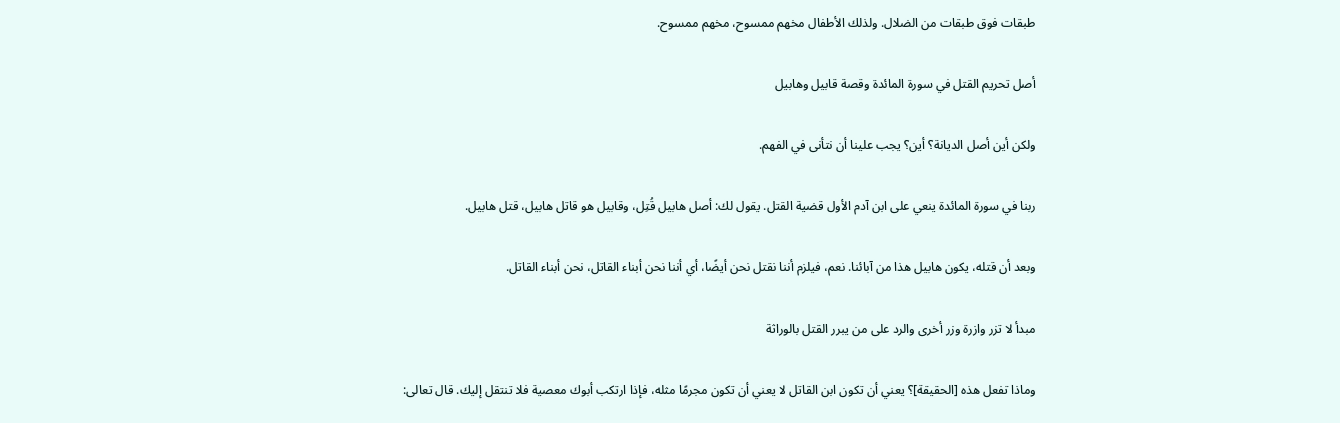طبقات فوق طبقات من الضلال. ولذلك الأطفال مخهم ممسوح، مخهم ممسوح.

أصل تحريم القتل في سورة المائدة وقصة قابيل وهابيل

ولكن أين أصل الديانة؟ أين؟ يجب علينا أن نتأنى في الفهم.

ربنا في سورة المائدة ينعي على ابن آدم الأول قضية القتل. يقول لك: أصل هابيل قُتِل، وقابيل هو قاتل هابيل، قتل هابيل.

وبعد أن قتله، يكون هابيل هذا من آبائنا. نعم، فيلزم أننا نقتل نحن أيضًا، أي أننا نحن أبناء القاتل، نحن أبناء القاتل.

مبدأ لا تزر وازرة وزر أخرى والرد على من يبرر القتل بالوراثة

وماذا تفعل هذه [الحقيقة]؟ يعني أن تكون ابن القاتل لا يعني أن تكون مجرمًا مثله، فإذا ارتكب أبوك معصية فلا تنتقل إليك. قال تعالى: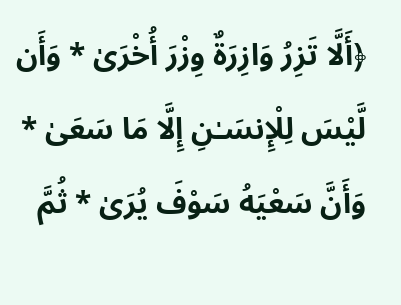﴿أَلَّا تَزِرُ وَازِرَةٌ وِزْرَ أُخْرَىٰ * وَأَن لَّيْسَ لِلْإِنسَـٰنِ إِلَّا مَا سَعَىٰ * وَأَنَّ سَعْيَهُ سَوْفَ يُرَىٰ * ثُمَّ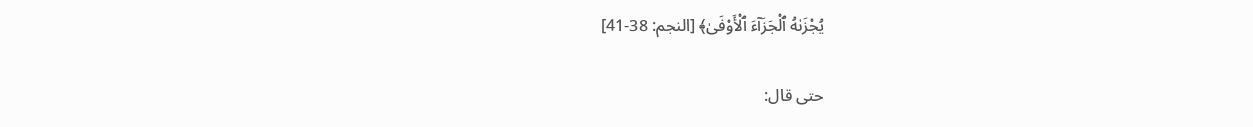يُجْزَىٰهُ ٱلْجَزَآءَ ٱلْأَوْفَىٰ﴾ [النجم: 38-41]

حتى قال: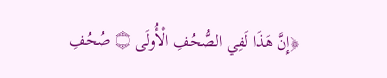﴿إِنَّ هَذَا لَفِي الصُّحُفِ الْأُولَى ۝ صُحُفِ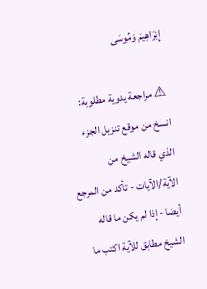إِبْرَاهِيمَ وَمُوسَى

⚠ مراجعة يدوية مطلوبة: انسخ من موقع تنزيل الجزء الذي قاله الشيخ من الآية/الآيات - تأكد من المرجع أيضا - إذا لم يكن ما قاله الشيخ مطابق للآية اكتب ما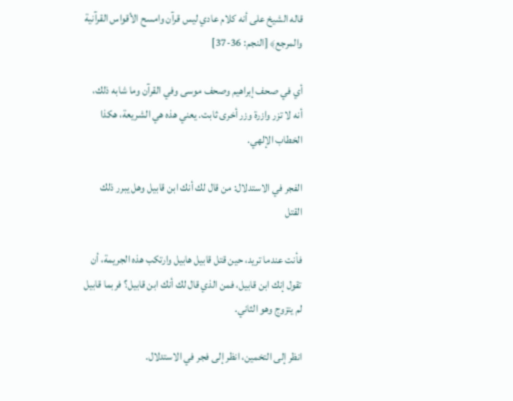قاله الشيخ على أنه كلام عادي ليس قرآن وامسح الأقواس القرآنية والمرجع﴾ [النجم: 36-37]

أي في صحف إبراهيم وصحف موسى وفي القرآن وما شابه ذلك، أنه لا تزر وازرة وزر أخرى ثابت. يعني هذه هي الشريعة، هكذا الخطاب الإلهي.

الفجر في الاستدلال: من قال لك أنك ابن قابيل وهل يبرر ذلك القتل

فأنت عندما تريد، حين قتل قابيل هابيل وارتكب هذه الجريمة، أن تقول إنك ابن قابيل، فمن الذي قال لك أنك ابن قابيل؟ فربما قابيل لم يتزوج وهو الثاني.

انظر إلى التخمين، انظر إلى فجر في الاستدلال.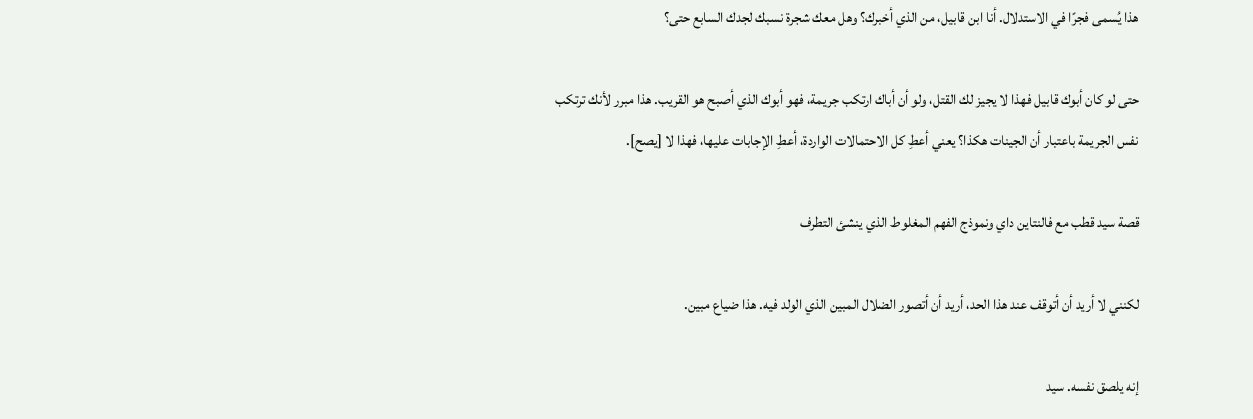هذا يُسمى فجرًا في الاستدلال. أنا ابن قابيل، من الذي أخبرك؟ وهل معك شجرة نسبك لجدك السابع حتى؟

حتى لو كان أبوك قابيل فهذا لا يجيز لك القتل، ولو أن أباك ارتكب جريمة، فهو أبوك الذي أصبح هو القريب. هذا مبرر لأنك ترتكب نفس الجريمة باعتبار أن الجينات هكذا؟ يعني أعطِ كل الاحتمالات الواردة، أعطِ الإجابات عليها، فهذا لا [يصح].

قصة سيد قطب مع فالنتاين داي ونموذج الفهم المغلوط الذي ينشئ التطرف

لكنني لا أريد أن أتوقف عند هذا الحد، أريد أن أتصور الضلال المبين الذي الولد فيه. هذا ضياع مبين.

إنه يلصق نفسه. سيد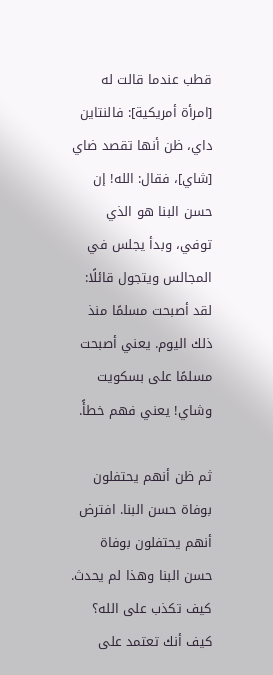قطب عندما قالت له [امرأة أمريكية]: فالنتاين داي، ظن أنها تقصد ضاي [شاي]، فقال: الله! إن حسن البنا هو الذي توفي، وبدأ يجلس في المجالس ويتجول قائلًا: لقد أصبحت مسلمًا منذ ذلك اليوم. يعني أصبحت مسلمًا على بسكويت وشاي! يعني فهم خطأً.

ثم ظن أنهم يحتفلون بوفاة حسن البنا. افترض أنهم يحتفلون بوفاة حسن البنا وهذا لم يحدث. كيف تكذب على الله؟ كيف أنك تعتمد على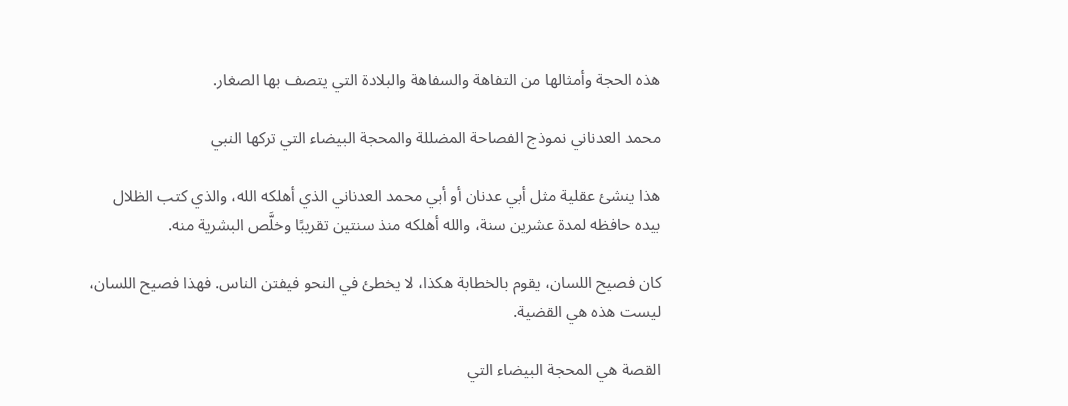هذه الحجة وأمثالها من التفاهة والسفاهة والبلادة التي يتصف بها الصغار.

محمد العدناني نموذج الفصاحة المضللة والمحجة البيضاء التي تركها النبي

هذا ينشئ عقلية مثل أبي عدنان أو أبي محمد العدناني الذي أهلكه الله، والذي كتب الظلال بيده حافظه لمدة عشرين سنة، والله أهلكه منذ سنتين تقريبًا وخلَّص البشرية منه.

كان فصيح اللسان، يقوم بالخطابة هكذا، لا يخطئ في النحو فيفتن الناس. فهذا فصيح اللسان، ليست هذه هي القضية.

القصة هي المحجة البيضاء التي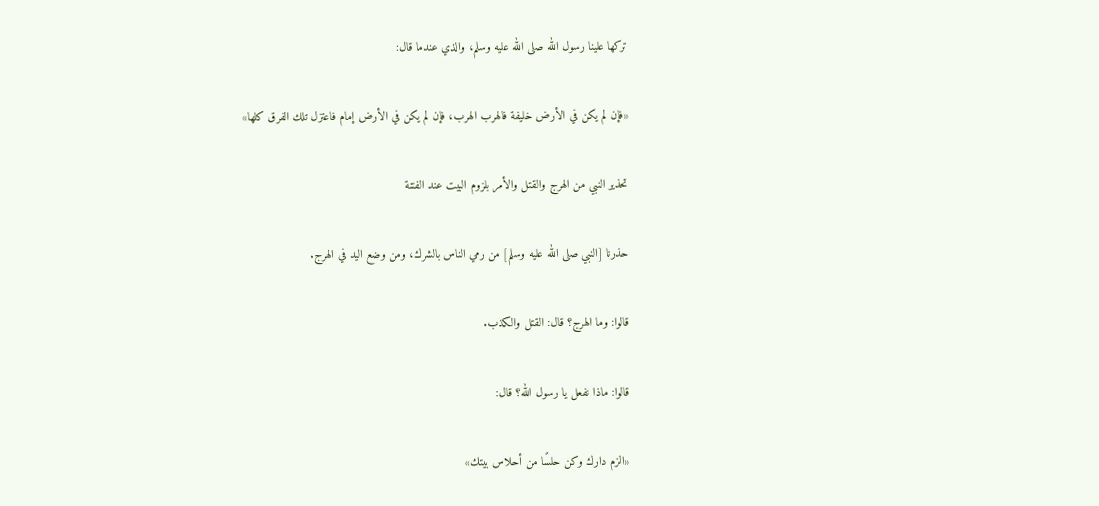تركها علينا رسول الله صلى الله عليه وسلم، والذي عندما قال:

«فإن لم يكن في الأرض خليفة فالهرب الهرب، فإن لم يكن في الأرض إمام فاعتزل تلك الفرق كلها»

تحذير النبي من الهرج والقتل والأمر بلزوم البيت عند الفتنة

حذرنا [النبي صلى الله عليه وسلم] من رمي الناس بالشرك، ومن وضع اليد في الهرج.

قالوا: وما الهرج؟ قال: القتل والكذب.

قالوا: ماذا نفعل يا رسول الله؟ قال:

«الزم دارك وكن حلسًا من أحلاس بيتك»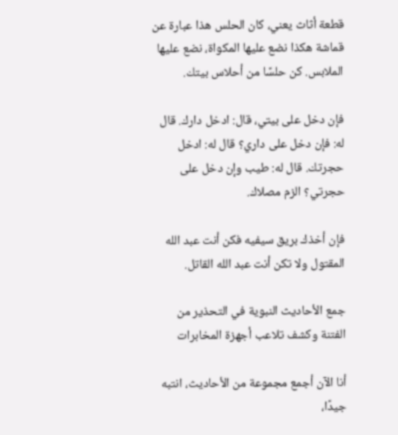قطعة أثاث يعني، كان الحلس هذا عبارة عن قماشة هكذا نضع عليها المكواة، نضع عليها الملابس. كن حلسًا من أحلاس بيتك.

فإن دخل على بيتي، قال: ادخل دارك. قال له: فإن دخل على داري؟ قال له: ادخل حجرتك. قال له: طيب وإن دخل على حجرتي؟ الزم مصلاك.

فإن أخذك بريق سيفيه فكن أنت عبد الله المقتول ولا تكن أنت عبد الله القاتل.

جمع الأحاديث النبوية في التحذير من الفتنة وكشف تلاعب أجهزة المخابرات

أنا الآن أجمع مجموعة من الأحاديث، انتبه جيدًا،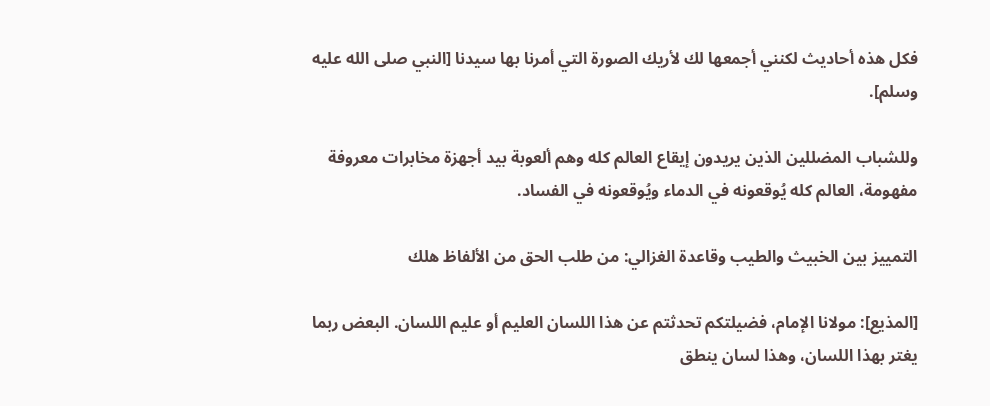فكل هذه أحاديث لكنني أجمعها لك لأريك الصورة التي أمرنا بها سيدنا [النبي صلى الله عليه وسلم].

وللشباب المضللين الذين يريدون إيقاع العالم كله وهم ألعوبة بيد أجهزة مخابرات معروفة مفهومة، العالم كله يُوقعونه في الدماء ويُوقعونه في الفساد.

التمييز بين الخبيث والطيب وقاعدة الغزالي: من طلب الحق من الألفاظ هلك

[المذيع]: مولانا الإمام، فضيلتكم تحدثتم عن هذا اللسان العليم أو عليم اللسان. البعض ربما يغتر بهذا اللسان، وهذا لسان ينطق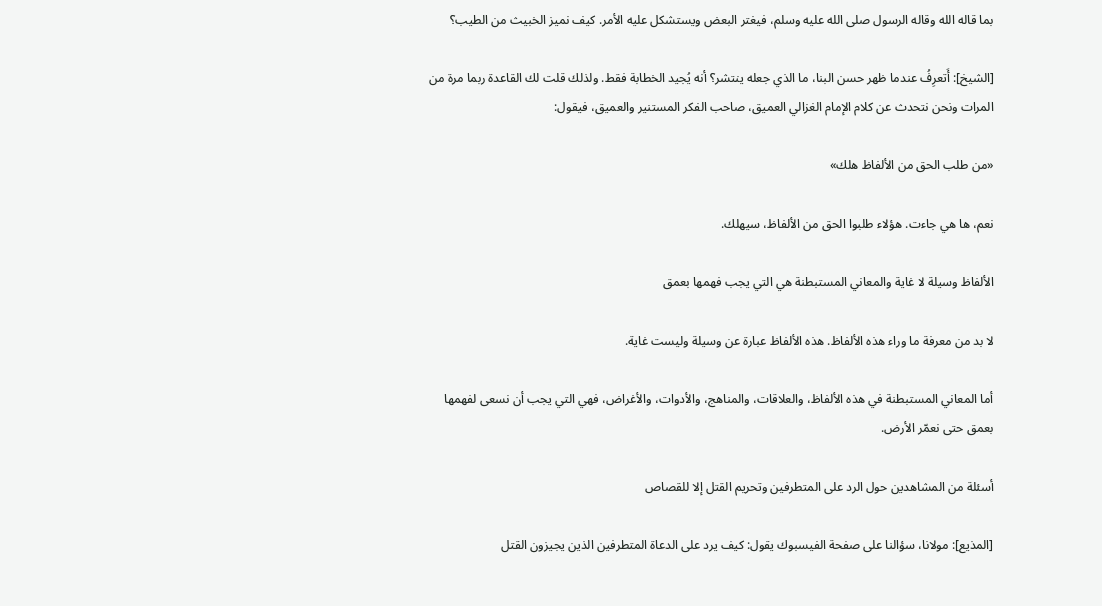بما قاله الله وقاله الرسول صلى الله عليه وسلم، فيغتر البعض ويستشكل عليه الأمر. كيف نميز الخبيث من الطيب؟

[الشيخ]: أَتعرِفُ عندما ظهر حسن البنا، ما الذي جعله ينتشر؟ أنه يُجيد الخطابة فقط. ولذلك قلت لك القاعدة ربما مرة من المرات ونحن نتحدث عن كلام الإمام الغزالي العميق، صاحب الفكر المستنير والعميق، فيقول:

«من طلب الحق من الألفاظ هلك»

نعم، ها هي جاءت. هؤلاء طلبوا الحق من الألفاظ، سيهلك.

الألفاظ وسيلة لا غاية والمعاني المستبطنة هي التي يجب فهمها بعمق

لا بد من معرفة ما وراء هذه الألفاظ. هذه الألفاظ عبارة عن وسيلة وليست غاية.

أما المعاني المستبطنة في هذه الألفاظ، والعلاقات، والمناهج، والأدوات، والأغراض، فهي التي يجب أن نسعى لفهمها بعمق حتى نعمّر الأرض.

أسئلة من المشاهدين حول الرد على المتطرفين وتحريم القتل إلا للقصاص

[المذيع]: مولانا، سؤالنا على صفحة الفيسبوك يقول: كيف يرد على الدعاة المتطرفين الذين يجيزون القتل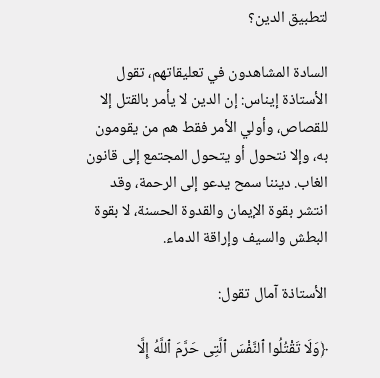لتطبيق الدين؟

السادة المشاهدون في تعليقاتهم، تقول الأستاذة إيناس: إن الدين لا يأمر بالقتل إلا للقصاص، وأولي الأمر فقط هم من يقومون به، وإلا نتحول أو يتحول المجتمع إلى قانون الغاب. ديننا سمح يدعو إلى الرحمة، وقد انتشر بقوة الإيمان والقدوة الحسنة، لا بقوة البطش والسيف وإراقة الدماء.

الأستاذة آمال تقول:

﴿وَلَا تَقْتُلُوا ٱلنَّفْسَ ٱلَّتِى حَرَّمَ ٱللَّهُ إِلَّا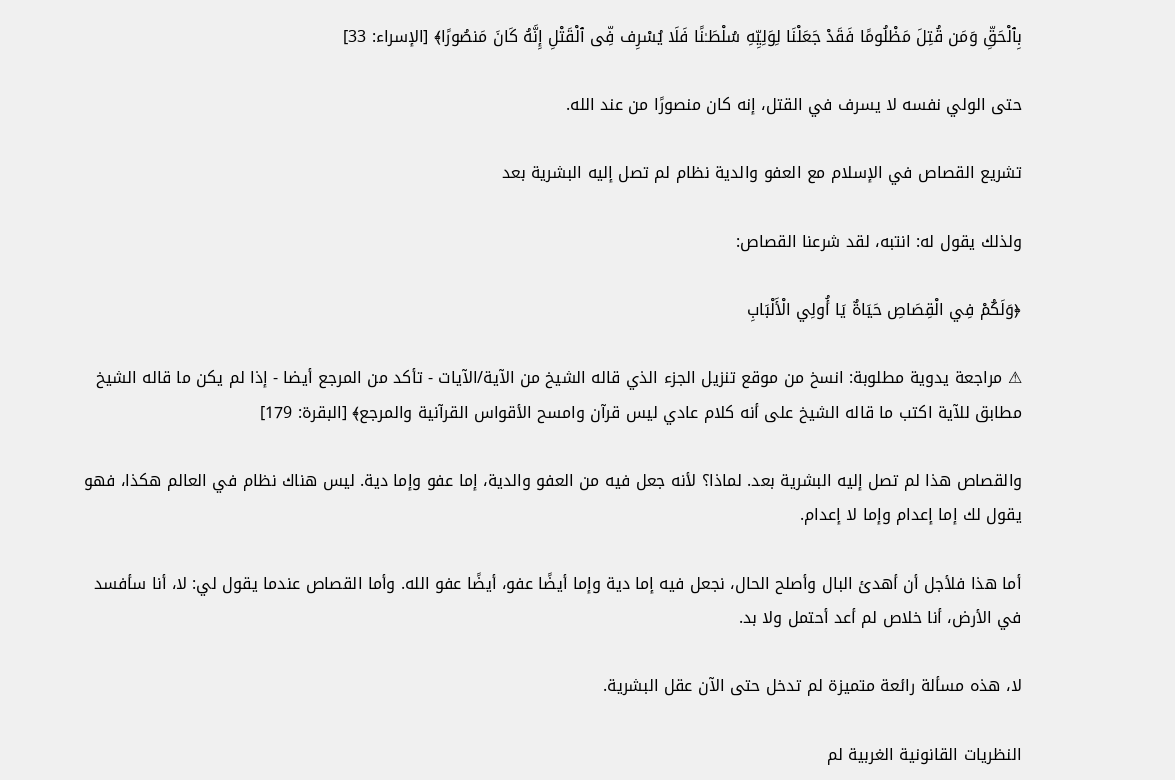بِٱلْحَقِّ وَمَن قُتِلَ مَظْلُومًا فَقَدْ جَعَلْنَا لِوَلِيِّهِ سُلْطَـٰنًا فَلَا يُسْرِف فِّى ٱلْقَتْلِ إِنَّهُ كَانَ مَنصُورًا﴾ [الإسراء: 33]

حتى الولي نفسه لا يسرف في القتل، إنه كان منصورًا من عند الله.

تشريع القصاص في الإسلام مع العفو والدية نظام لم تصل إليه البشرية بعد

ولذلك يقول له: انتبه، لقد شرعنا القصاص:

﴿وَلَكُمْ فِي الْقِصَاصِ حَيَاةٌ يَا أُولِي الْأَلْبَابِ

⚠ مراجعة يدوية مطلوبة: انسخ من موقع تنزيل الجزء الذي قاله الشيخ من الآية/الآيات - تأكد من المرجع أيضا - إذا لم يكن ما قاله الشيخ مطابق للآية اكتب ما قاله الشيخ على أنه كلام عادي ليس قرآن وامسح الأقواس القرآنية والمرجع﴾ [البقرة: 179]

والقصاص هذا لم تصل إليه البشرية بعد. لماذا؟ لأنه جعل فيه من العفو والدية، إما عفو وإما دية. ليس هناك نظام في العالم هكذا، فهو يقول لك إما إعدام وإما لا إعدام.

أما هذا فلأجل أن أهدئ البال وأصلح الحال، نجعل فيه إما دية وإما أيضًا عفو، أيضًا عفو الله. وأما القصاص عندما يقول لي: لا، أنا سأفسد في الأرض، أنا خلاص لم أعد أحتمل ولا بد.

لا، هذه مسألة رائعة متميزة لم تدخل حتى الآن عقل البشرية.

النظريات القانونية الغربية لم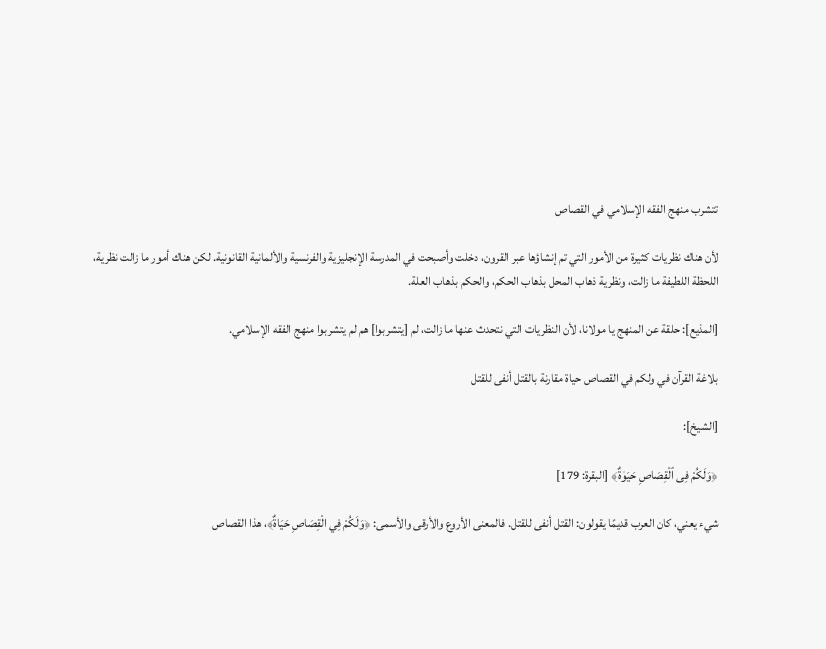تتشرب منهج الفقه الإسلامي في القصاص

لأن هناك نظريات كثيرة من الأمور التي تم إنشاؤها عبر القرون، دخلت وأصبحت في المدرسة الإنجليزية والفرنسية والألمانية القانونية. لكن هناك أمور ما زالت نظرية، اللحظة اللطيفة ما زالت، ونظرية ذهاب المحل بذهاب الحكم، والحكم بذهاب العلة.

[المذيع]: حلقة عن المنهج يا مولانا، لأن النظريات التي نتحدث عنها ما زالت، لم [يتشربوا] هم لم يتشربوا منهج الفقه الإسلامي.

بلاغة القرآن في ولكم في القصاص حياة مقارنة بالقتل أنفى للقتل

[الشيخ]:

﴿وَلَكُمْ فِى ٱلْقِصَاصِ حَيَوٰةٌ﴾ [البقرة: 179]

شيء يعني، كان العرب قديمًا يقولون: القتل أنفى للقتل. فالمعنى الأروع والأرقى والأسمى: ﴿وَلَكُمْ فِي الْقِصَاصِ حَيَاةٌ﴾، هذا القصاص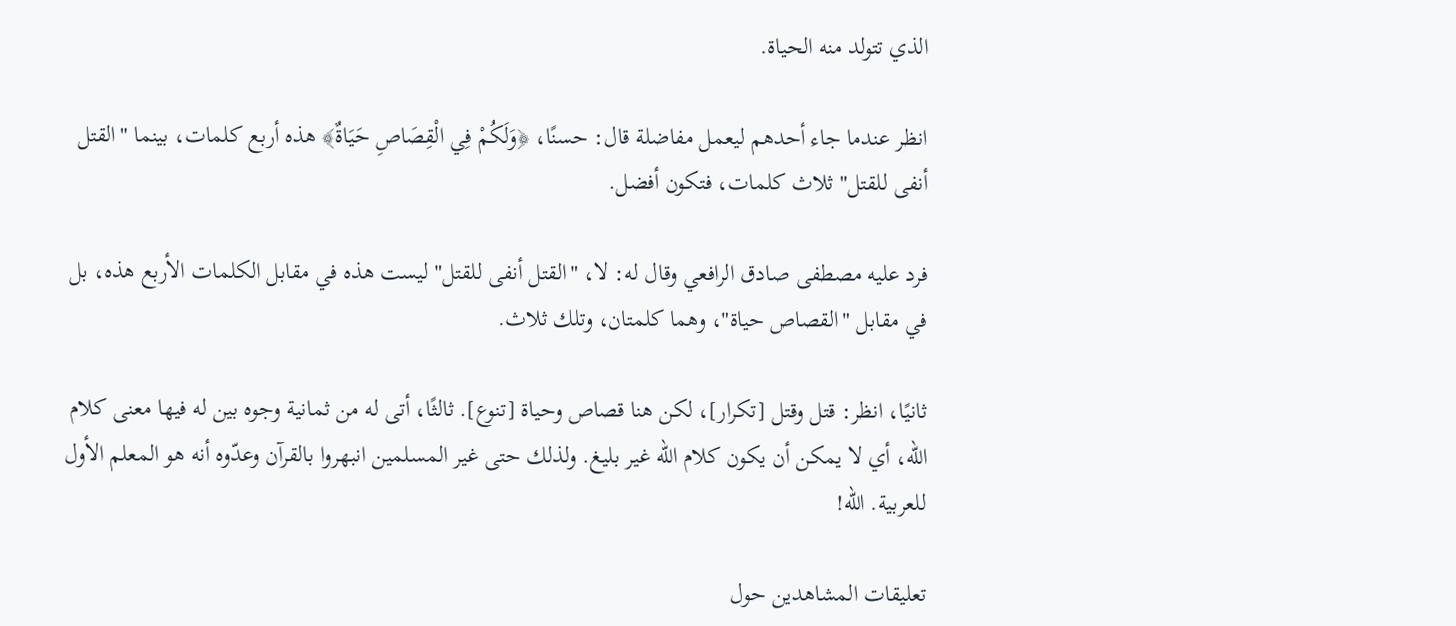الذي تتولد منه الحياة.

انظر عندما جاء أحدهم ليعمل مفاضلة قال: حسنًا، ﴿وَلَكُمْ فِي الْقِصَاصِ حَيَاةٌ﴾ هذه أربع كلمات، بينما "القتل أنفى للقتل" ثلاث كلمات، فتكون أفضل.

فرد عليه مصطفى صادق الرافعي وقال له: لا، "القتل أنفى للقتل" ليست هذه في مقابل الكلمات الأربع هذه، بل في مقابل "القصاص حياة"، وهما كلمتان، وتلك ثلاث.

ثانيًا، انظر: قتل وقتل [تكرار]، لكن هنا قصاص وحياة [تنوع]. ثالثًا، أتى له من ثمانية وجوه بين له فيها معنى كلام الله، أي لا يمكن أن يكون كلام الله غير بليغ. ولذلك حتى غير المسلمين انبهروا بالقرآن وعدّوه أنه هو المعلم الأول للعربية. الله!

تعليقات المشاهدين حول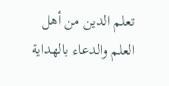تعلم الدين من أهل العلم والدعاء بالهداية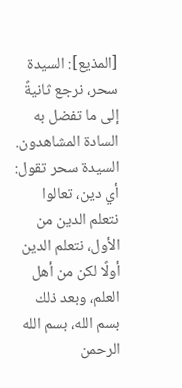[المذيع]: السيدة سحر، نرجع ثانيةً إلى ما تفضل به السادة المشاهدون. السيدة سحر تقول: أي دين، تعالوا نتعلم الدين من الأول، نتعلم الدين أولًا لكن من أهل العلم، وبعد ذلك بسم الله، بسم الله الرحمن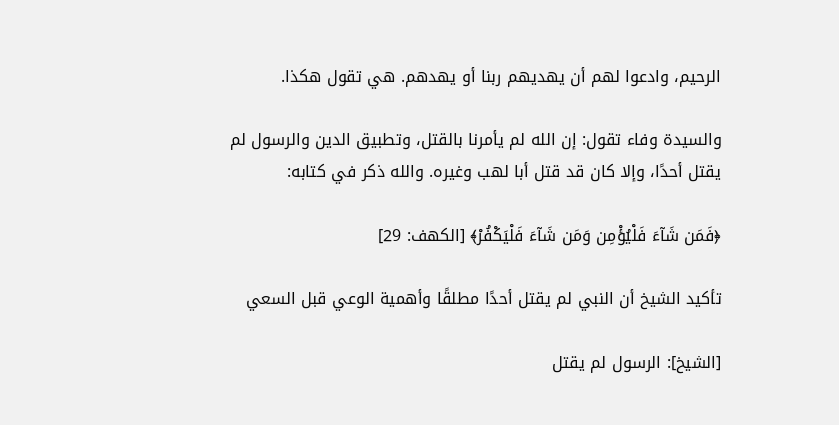الرحيم، وادعوا لهم أن يهديهم ربنا أو يهدهم. هي تقول هكذا.

والسيدة وفاء تقول: إن الله لم يأمرنا بالقتل، وتطبيق الدين والرسول لم يقتل أحدًا، وإلا كان قد قتل أبا لهب وغيره. والله ذكر في كتابه:

﴿فَمَن شَآءَ فَلْيُؤْمِن وَمَن شَآءَ فَلْيَكْفُرْ﴾ [الكهف: 29]

تأكيد الشيخ أن النبي لم يقتل أحدًا مطلقًا وأهمية الوعي قبل السعي

[الشيخ]: الرسول لم يقتل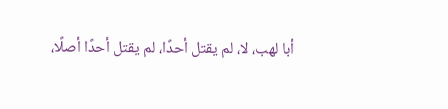أبا لهب، لا، لم يقتل أحدًا، لم يقتل أحدًا أصلًا،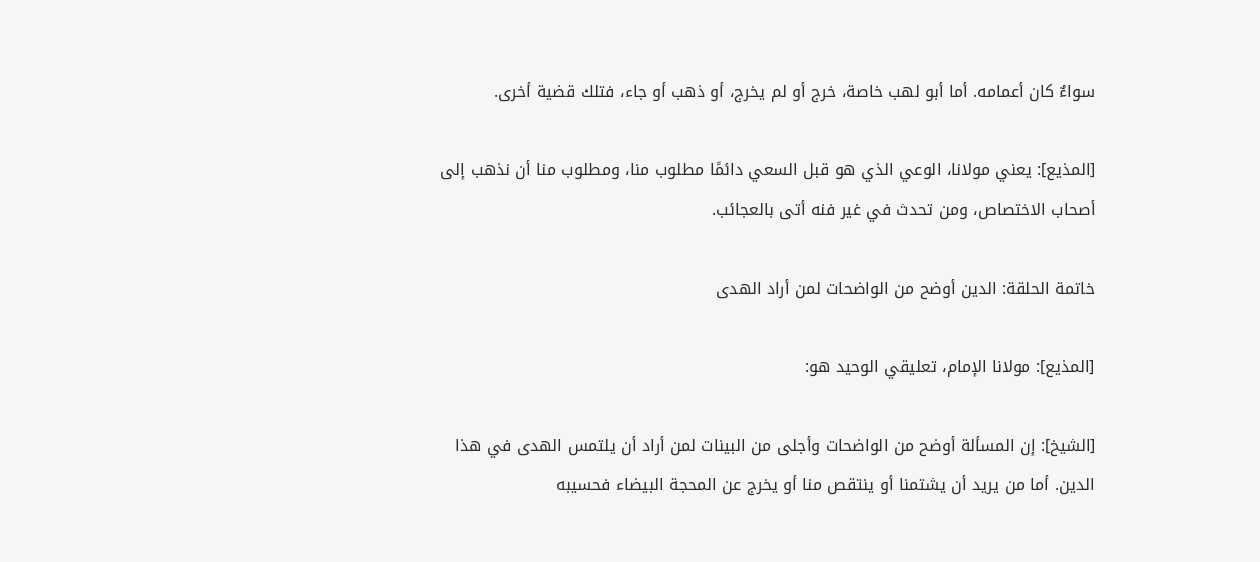سواءٌ كان أعمامه. أما أبو لهب خاصة، خرج أو لم يخرج، أو ذهب أو جاء، فتلك قضية أخرى.

[المذيع]: يعني مولانا، الوعي الذي هو قبل السعي دائمًا مطلوب منا، ومطلوب منا أن نذهب إلى أصحاب الاختصاص، ومن تحدث في غير فنه أتى بالعجائب.

خاتمة الحلقة: الدين أوضح من الواضحات لمن أراد الهدى

[المذيع]: مولانا الإمام، تعليقي الوحيد هو:

[الشيخ]: إن المسألة أوضح من الواضحات وأجلى من البينات لمن أراد أن يلتمس الهدى في هذا الدين. أما من يريد أن يشتمنا أو ينتقص منا أو يخرج عن المحجة البيضاء فحسيبه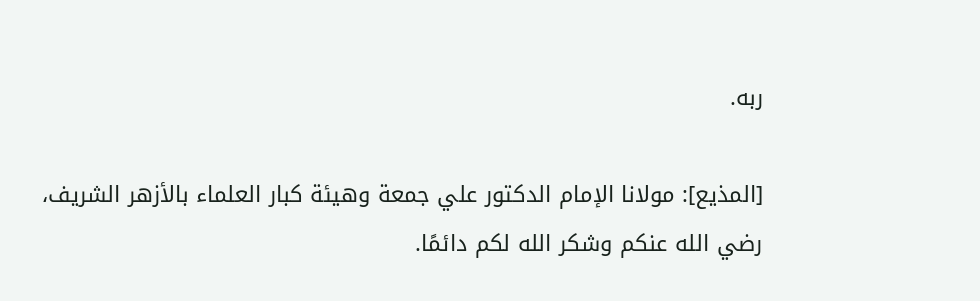ربه.

[المذيع]: مولانا الإمام الدكتور علي جمعة وهيئة كبار العلماء بالأزهر الشريف، رضي الله عنكم وشكر الله لكم دائمًا.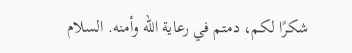شكرًا لكم، دمتم في رعاية الله وأمنه. السلام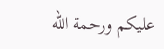عليكم ورحمة الله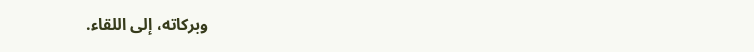وبركاته، إلى اللقاء.